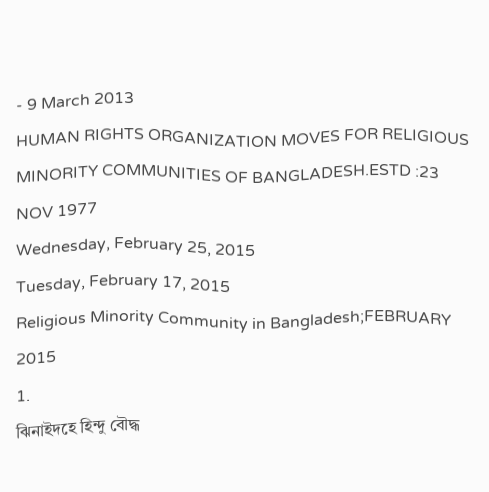- 9 March 2013
HUMAN RIGHTS ORGANIZATION MOVES FOR RELIGIOUS MINORITY COMMUNITIES OF BANGLADESH.ESTD :23 NOV 1977
Wednesday, February 25, 2015
Tuesday, February 17, 2015
Religious Minority Community in Bangladesh;FEBRUARY 2015
1.
ঝিনাইদহে হিন্দু বৌদ্ধ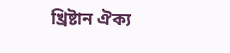খ্রিষ্টান ঐক্য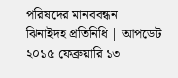পরিষদের মানববন্ধন
ঝিনাইদহ প্রতিনিধি | আপডেট ২০১৫ ফেব্রুয়ারি ১৩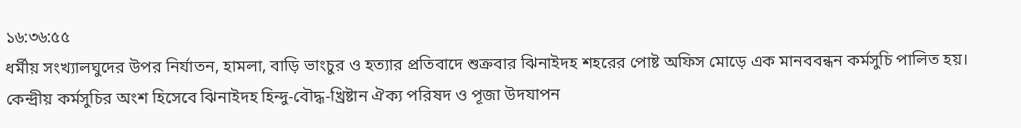১৬:৩৬:৫৫
ধর্মীয় সংখ্যালঘুদের উপর নির্যাতন, হামলা, বাড়ি ভাংচুর ও হত্যার প্রতিবাদে শুক্রবার ঝিনাইদহ শহরের পোষ্ট অফিস মোড়ে এক মানববন্ধন কর্মসুচি পালিত হয়। কেন্দ্রীয় কর্মসুচির অংশ হিসেবে ঝিনাইদহ হিন্দু-বৌদ্ধ-খ্রিষ্টান ঐক্য পরিষদ ও পূজা উদযাপন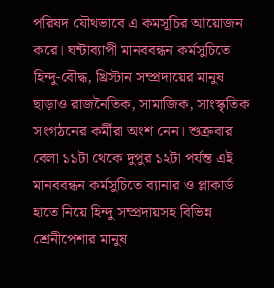পরিষদ যৌথভাবে এ কমসূচির আয়োজন করে। ঘন্টাব্যাপী মানববন্ধন কর্মসুচিতে হিন্দু-বৌদ্ধ, খ্রিস্টান সম্প্রদায়ের মানুষ ছাড়াও রাজনৈতিক, সামাজিক, সাংস্কৃতিক সংগঠনের কর্মীরা অংশ নেন। শুক্রবার বেলা ১১টা থেকে দুপুর ১২টা পর্যন্ত এই মানববন্ধন কর্মসুচিতে ব্যানার ও প্লাকার্ড হাতে নিয়ে হিন্দু সম্প্রদায়সহ বিভিন্ন শ্রেনীপেশার মানুষ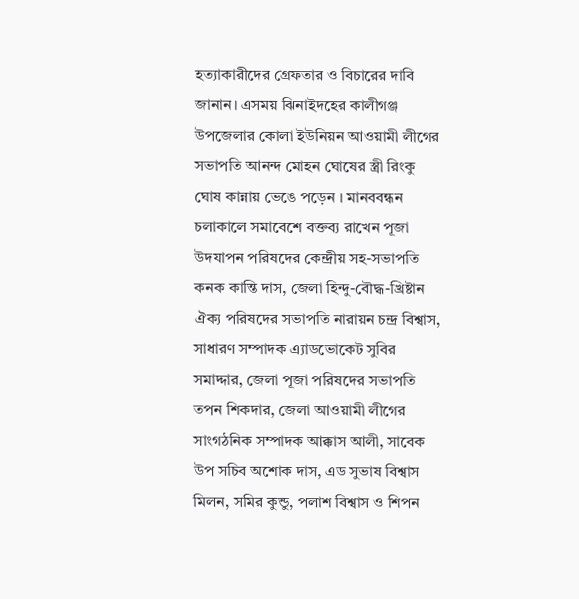হত্যাকারীদের গ্রেফতার ও বিচারের দাবি জানান। এসময় ঝিনাইদহের কালীগঞ্জ উপজেলার কোলা ইউনিয়ন আওয়ামী লীগের সভাপতি আনন্দ মোহন ঘোষের স্ত্রী রিংকু ঘোষ কান্নায় ভেঙে পড়েন । মানববন্ধন চলাকালে সমাবেশে বক্তব্য রাখেন পূজা উদযাপন পরিষদের কেন্দ্রীয় সহ-সভাপতি কনক কান্তি দাস, জেলা হিন্দু-বৌদ্ধ-খ্রিষ্টান ঐক্য পরিষদের সভাপতি নারায়ন চন্দ্র বিশ্বাস, সাধারণ সম্পাদক এ্যাডভোকেট সুবির সমাদ্দার, জেলা পূজা পরিষদের সভাপতি তপন শিকদার, জেলা আওয়ামী লীগের সাংগঠনিক সম্পাদক আক্কাস আলী, সাবেক উপ সচিব অশোক দাস, এড সুভাষ বিশ্বাস মিলন, সমির কুন্ডু, পলাশ বিশ্বাস ও শিপন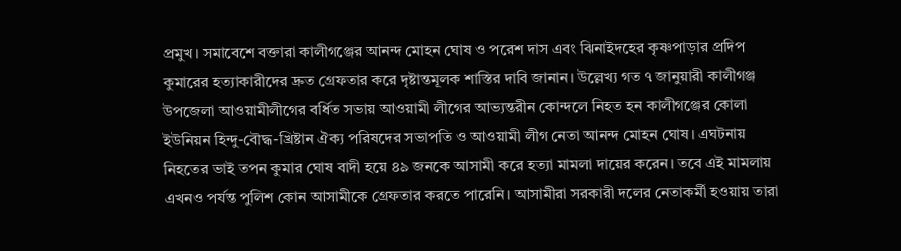প্রমুখ। সমাবেশে বক্তারা কালীগঞ্জের আনন্দ মোহন ঘোষ ও পরেশ দাস এবং ঝিনাইদহের কৃষ্ণপাড়ার প্রদিপ কুমারের হত্যাকারীদের দ্রুত গ্রেফতার করে দৃষ্টান্তমূলক শাস্তির দাবি জানান। উল্লেখ্য গত ৭ জানুয়ারী কালীগঞ্জ উপজেলা আওয়ামীলীগের বর্ধিত সভায় আওয়ামী লীগের আভ্যন্তরীন কোন্দলে নিহত হন কালীগঞ্জের কোলা ইউনিয়ন হিন্দু-বৌদ্ধ-খ্রিষ্টান ঐক্য পরিষদের সভাপতি ও আওয়ামী লীগ নেতা আনন্দ মোহন ঘোষ। এঘটনায় নিহতের ভাই তপন কুমার ঘোষ বাদী হয়ে ৪৯ জনকে আসামী করে হত্যা মামলা দায়ের করেন। তবে এই মামলায় এখনও পর্যন্ত পুলিশ কোন আসামীকে গ্রেফতার করতে পারেনি। আসামীরা সরকারী দলের নেতাকর্মী হওয়ায় তারা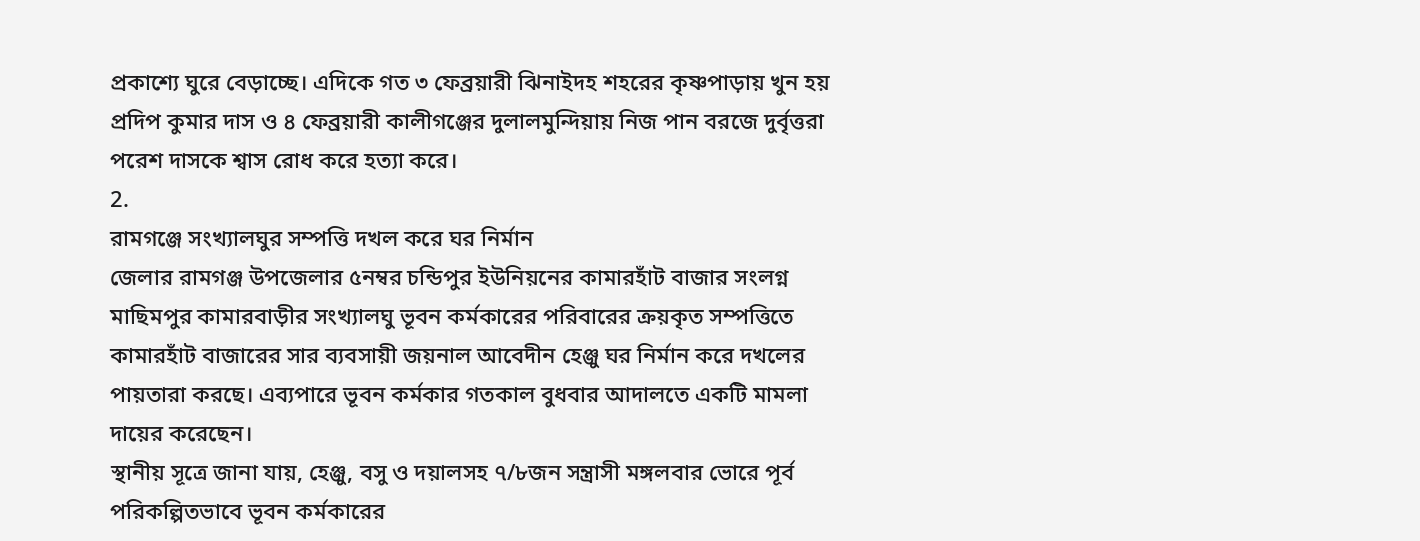প্রকাশ্যে ঘুরে বেড়াচ্ছে। এদিকে গত ৩ ফেব্রয়ারী ঝিনাইদহ শহরের কৃষ্ণপাড়ায় খুন হয় প্রদিপ কুমার দাস ও ৪ ফেব্রয়ারী কালীগঞ্জের দুলালমুন্দিয়ায় নিজ পান বরজে দুর্বৃত্তরা পরেশ দাসকে শ্বাস রোধ করে হত্যা করে।
2.
রামগঞ্জে সংখ্যালঘুর সম্পত্তি দখল করে ঘর নির্মান
জেলার রামগঞ্জ উপজেলার ৫নম্বর চন্ডিপুর ইউনিয়নের কামারহাঁট বাজার সংলগ্ন মাছিমপুর কামারবাড়ীর সংখ্যালঘু ভূবন কর্মকারের পরিবারের ক্রয়কৃত সম্পত্তিতে কামারহাঁট বাজারের সার ব্যবসায়ী জয়নাল আবেদীন হেঞ্জু ঘর নির্মান করে দখলের পায়তারা করছে। এব্যপারে ভূবন কর্মকার গতকাল বুধবার আদালতে একটি মামলা দায়ের করেছেন।
স্থানীয় সূত্রে জানা যায়, হেঞ্জু, বসু ও দয়ালসহ ৭/৮জন সন্ত্রাসী মঙ্গলবার ভোরে পূর্ব পরিকল্পিতভাবে ভূবন কর্মকারের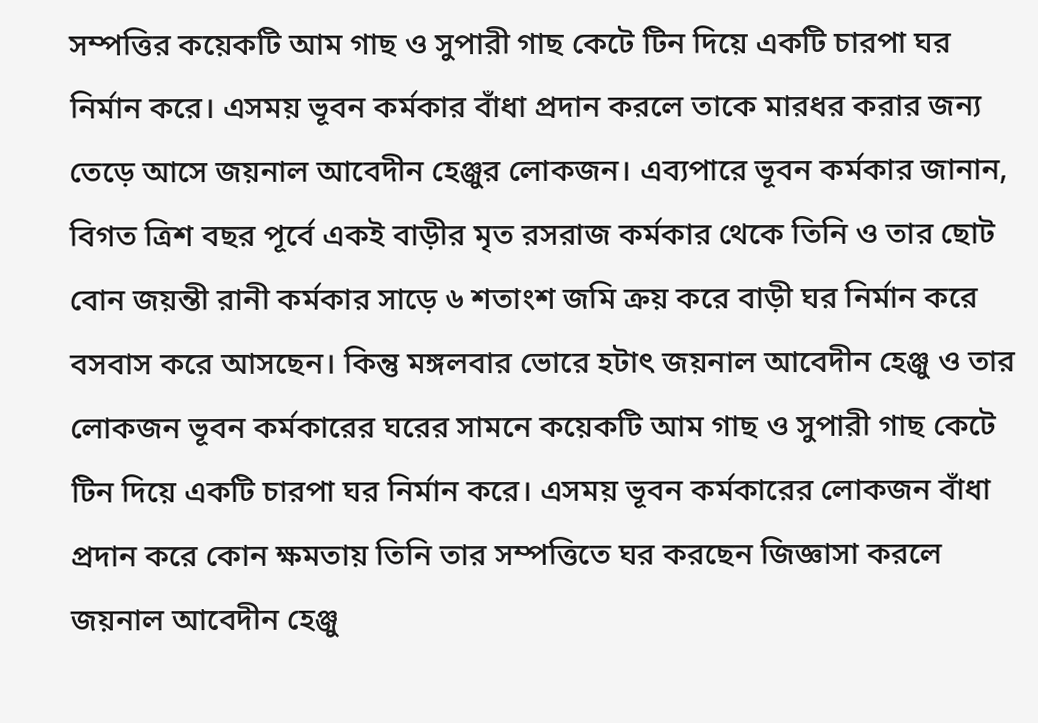সম্পত্তির কয়েকটি আম গাছ ও সুপারী গাছ কেটে টিন দিয়ে একটি চারপা ঘর নির্মান করে। এসময় ভূবন কর্মকার বাঁধা প্রদান করলে তাকে মারধর করার জন্য তেড়ে আসে জয়নাল আবেদীন হেঞ্জুর লোকজন। এব্যপারে ভূবন কর্মকার জানান, বিগত ত্রিশ বছর পূর্বে একই বাড়ীর মৃত রসরাজ কর্মকার থেকে তিনি ও তার ছোট বোন জয়ন্তী রানী কর্মকার সাড়ে ৬ শতাংশ জমি ক্রয় করে বাড়ী ঘর নির্মান করে বসবাস করে আসছেন। কিন্তু মঙ্গলবার ভোরে হটাৎ জয়নাল আবেদীন হেঞ্জু ও তার লোকজন ভূবন কর্মকারের ঘরের সামনে কয়েকটি আম গাছ ও সুপারী গাছ কেটে টিন দিয়ে একটি চারপা ঘর নির্মান করে। এসময় ভূবন কর্মকারের লোকজন বাঁধা প্রদান করে কোন ক্ষমতায় তিনি তার সম্পত্তিতে ঘর করছেন জিজ্ঞাসা করলে জয়নাল আবেদীন হেঞ্জু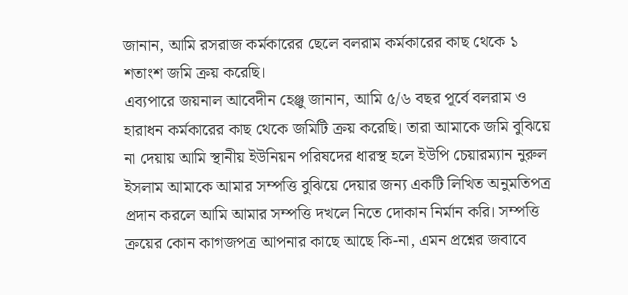জানান, আমি রসরাজ কর্মকারের ছেলে বলরাম কর্মকারের কাছ থেকে ১ শতাংশ জমি ক্রয় করেছি।
এব্যপারে জয়নাল আবেদীন হেঞ্জু জানান, আমি ৫/৬ বছর পূর্বে বলরাম ও হারাধন কর্মকারের কাছ থেকে জমিটি ক্রয় করেছি। তারা আমাকে জমি বুঝিয়ে না দেয়ায় আমি স্থানীয় ইউনিয়ন পরিষদের ধারস্থ হলে ইউপি চেয়ারম্যান নুরুল ইসলাম আমাকে আমার সম্পত্তি বুঝিয়ে দেয়ার জন্য একটি লিখিত অনুমতিপত্র প্রদান করলে আমি আমার সম্পত্তি দখলে নিতে দোকান নির্মান করি। সম্পত্তি ক্রয়ের কোন কাগজপত্র আপনার কাছে আছে কি-না, এমন প্রশ্নের জবাবে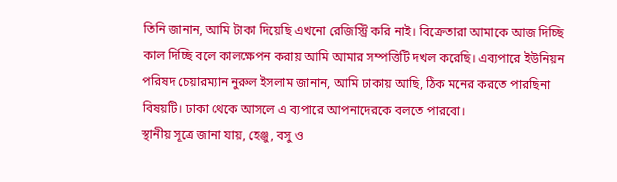তিনি জানান, আমি টাকা দিয়েছি এখনো রেজিস্ট্রি করি নাই। বিক্রেতারা আমাকে আজ দিচ্ছি কাল দিচ্ছি বলে কালক্ষেপন করায় আমি আমার সম্পত্তিটি দখল করেছি। এব্যপারে ইউনিয়ন পরিষদ চেয়ারম্যান নুরুল ইসলাম জানান, আমি ঢাকায় আছি, ঠিক মনের করতে পারছিনা বিষয়টি। ঢাকা থেকে আসলে এ ব্যপারে আপনাদেরকে বলতে পারবো।
স্থানীয় সূত্রে জানা যায়, হেঞ্জু, বসু ও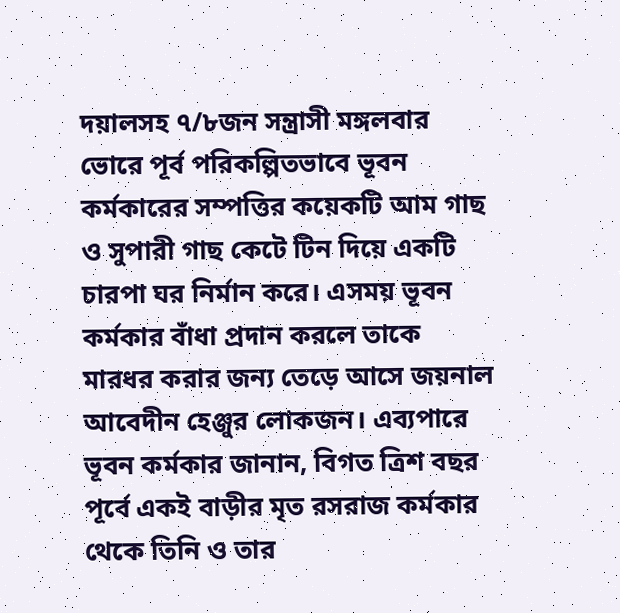দয়ালসহ ৭/৮জন সন্ত্রাসী মঙ্গলবার ভোরে পূর্ব পরিকল্পিতভাবে ভূবন কর্মকারের সম্পত্তির কয়েকটি আম গাছ ও সুপারী গাছ কেটে টিন দিয়ে একটি চারপা ঘর নির্মান করে। এসময় ভূবন কর্মকার বাঁধা প্রদান করলে তাকে মারধর করার জন্য তেড়ে আসে জয়নাল আবেদীন হেঞ্জুর লোকজন। এব্যপারে ভূবন কর্মকার জানান, বিগত ত্রিশ বছর পূর্বে একই বাড়ীর মৃত রসরাজ কর্মকার থেকে তিনি ও তার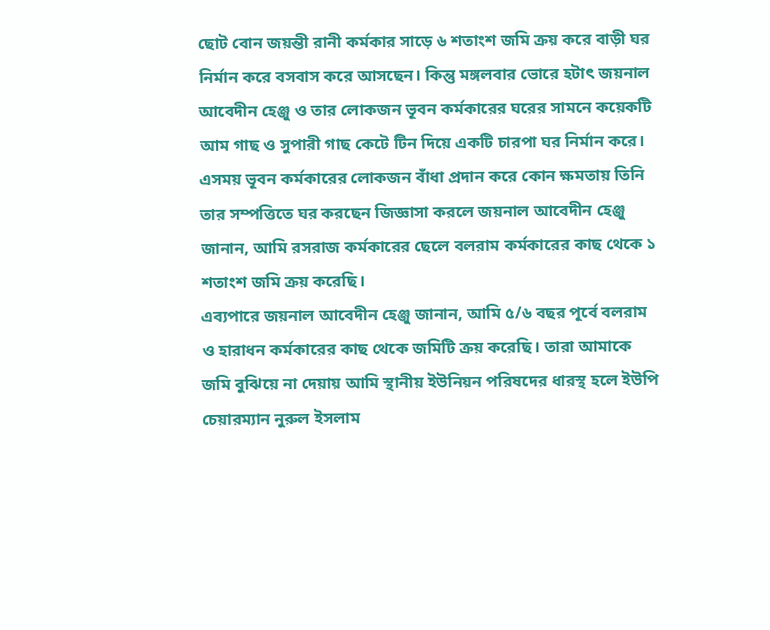ছোট বোন জয়ন্তী রানী কর্মকার সাড়ে ৬ শতাংশ জমি ক্রয় করে বাড়ী ঘর নির্মান করে বসবাস করে আসছেন। কিন্তু মঙ্গলবার ভোরে হটাৎ জয়নাল আবেদীন হেঞ্জু ও তার লোকজন ভূবন কর্মকারের ঘরের সামনে কয়েকটি আম গাছ ও সুপারী গাছ কেটে টিন দিয়ে একটি চারপা ঘর নির্মান করে। এসময় ভূবন কর্মকারের লোকজন বাঁধা প্রদান করে কোন ক্ষমতায় তিনি তার সম্পত্তিতে ঘর করছেন জিজ্ঞাসা করলে জয়নাল আবেদীন হেঞ্জু জানান, আমি রসরাজ কর্মকারের ছেলে বলরাম কর্মকারের কাছ থেকে ১ শতাংশ জমি ক্রয় করেছি।
এব্যপারে জয়নাল আবেদীন হেঞ্জু জানান, আমি ৫/৬ বছর পূর্বে বলরাম ও হারাধন কর্মকারের কাছ থেকে জমিটি ক্রয় করেছি। তারা আমাকে জমি বুঝিয়ে না দেয়ায় আমি স্থানীয় ইউনিয়ন পরিষদের ধারস্থ হলে ইউপি চেয়ারম্যান নুরুল ইসলাম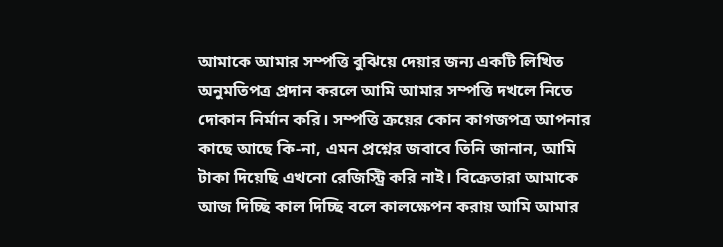আমাকে আমার সম্পত্তি বুঝিয়ে দেয়ার জন্য একটি লিখিত অনুমতিপত্র প্রদান করলে আমি আমার সম্পত্তি দখলে নিতে দোকান নির্মান করি। সম্পত্তি ক্রয়ের কোন কাগজপত্র আপনার কাছে আছে কি-না, এমন প্রশ্নের জবাবে তিনি জানান, আমি টাকা দিয়েছি এখনো রেজিস্ট্রি করি নাই। বিক্রেতারা আমাকে আজ দিচ্ছি কাল দিচ্ছি বলে কালক্ষেপন করায় আমি আমার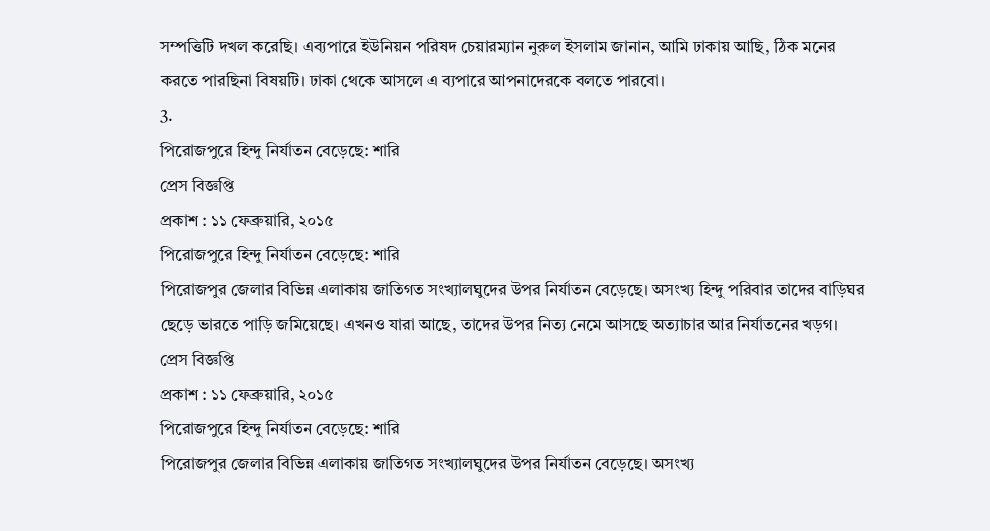সম্পত্তিটি দখল করেছি। এব্যপারে ইউনিয়ন পরিষদ চেয়ারম্যান নুরুল ইসলাম জানান, আমি ঢাকায় আছি, ঠিক মনের করতে পারছিনা বিষয়টি। ঢাকা থেকে আসলে এ ব্যপারে আপনাদেরকে বলতে পারবো।
3.
পিরোজপুরে হিন্দু নির্যাতন বেড়েছে: শারি
প্রেস বিজ্ঞপ্তি
প্রকাশ : ১১ ফেব্রুয়ারি, ২০১৫
পিরোজপুরে হিন্দু নির্যাতন বেড়েছে: শারি
পিরোজপুর জেলার বিভিন্ন এলাকায় জাতিগত সংখ্যালঘুদের উপর নির্যাতন বেড়েছে। অসংখ্য হিন্দু পরিবার তাদের বাড়িঘর ছেড়ে ভারতে পাড়ি জমিয়েছে। এখনও যারা আছে, তাদের উপর নিত্য নেমে আসছে অত্যাচার আর নির্যাতনের খড়গ।
প্রেস বিজ্ঞপ্তি
প্রকাশ : ১১ ফেব্রুয়ারি, ২০১৫
পিরোজপুরে হিন্দু নির্যাতন বেড়েছে: শারি
পিরোজপুর জেলার বিভিন্ন এলাকায় জাতিগত সংখ্যালঘুদের উপর নির্যাতন বেড়েছে। অসংখ্য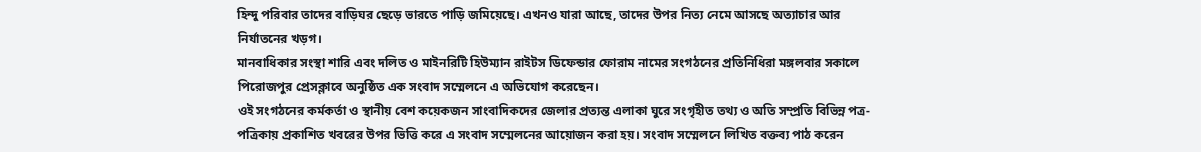হিন্দু পরিবার তাদের বাড়িঘর ছেড়ে ভারতে পাড়ি জমিয়েছে। এখনও যারা আছে, তাদের উপর নিত্য নেমে আসছে অত্যাচার আর নির্যাতনের খড়গ।
মানবাধিকার সংস্থা শারি এবং দলিত ও মাইনরিটি হিউম্যান রাইটস ডিফেন্ডার ফোরাম নামের সংগঠনের প্রতিনিধিরা মঙ্গলবার সকালে পিরোজপুর প্রেসক্লাবে অনুষ্ঠিত এক সংবাদ সম্মেলনে এ অভিযোগ করেছেন।
ওই সংগঠনের কর্মকর্তা ও স্থানীয় বেশ কয়েকজন সাংবাদিকদের জেলার প্রত্যন্ত এলাকা ঘুরে সংগৃহীত তথ্য ও অতি সম্প্রতি বিভিন্ন পত্র-পত্রিকায় প্রকাশিত খবরের উপর ভিত্তি করে এ সংবাদ সম্মেলনের আয়োজন করা হয়। সংবাদ সম্মেলনে লিখিত বক্তব্য পাঠ করেন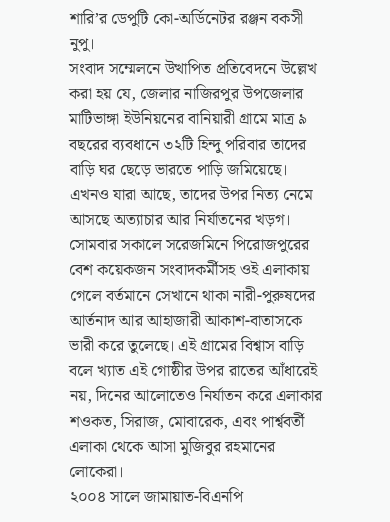শারি’র ডেপুটি কো-অর্ডিনেটর রঞ্জন বকসী নুপু।
সংবাদ সম্মেলনে উত্থাপিত প্রতিবেদনে উল্লেখ করা হয় যে, জেলার নাজিরপুর উপজেলার মাটিভাঙ্গা ইউনিয়নের বানিয়ারী গ্রামে মাত্র ৯ বছরের ব্যবধানে ৩২টি হিন্দু পরিবার তাদের বাড়ি ঘর ছেড়ে ভারতে পাড়ি জমিয়েছে। এখনও যারা আছে, তাদের উপর নিত্য নেমে আসছে অত্যাচার আর নির্যাতনের খড়গ।
সোমবার সকালে সরেজমিনে পিরোজপুরের বেশ কয়েকজন সংবাদকর্মীসহ ওই এলাকায় গেলে বর্তমানে সেখানে থাকা নারী-পুরুষদের আর্তনাদ আর আহাজারী আকাশ-বাতাসকে ভারী করে তুলেছে। এই গ্রামের বিশ্বাস বাড়ি বলে খ্যাত এই গোষ্ঠীর উপর রাতের আঁধারেই নয়, দিনের আলোতেও নির্যাতন করে এলাকার শওকত, সিরাজ, মোবারেক, এবং পার্শ্ববর্তী এলাকা থেকে আসা মুজিবুর রহমানের লোকেরা।
২০০৪ সালে জামায়াত-বিএনপি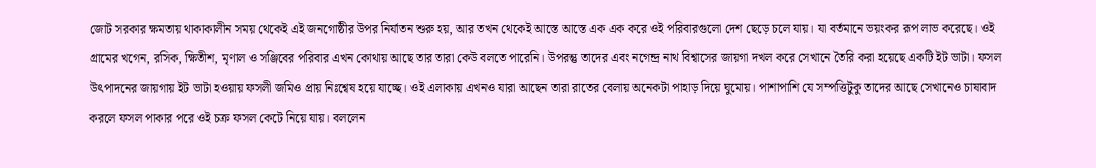জোট সরকার ক্ষমতায় থাকাকালীন সময় থেকেই এই জনগোষ্ঠীর উপর নির্যাতন শুরু হয়, আর তখন থেকেই আস্তে আস্তে এক এক করে ওই পরিবারগুলো দেশ ছেড়ে চলে যায়। যা বর্তমানে ভয়ংকর রূপ লাভ করেছে। ওই গ্রামের খগেন, রসিক, ক্ষিতীশ, মৃণাল ও সঞ্জিবের পরিবার এখন কোথায় আছে তার তারা কেউ বলতে পারেনি। উপরন্তু তাদের এবং নগেন্দ্র নাথ বিশ্বাসের জায়গা দখল করে সেখানে তৈরি করা হয়েছে একটি ইট ভাটা। ফসল উৎপাদনের জায়গায় ইট ভাটা হওয়ায় ফসলী জমিও প্রায় নিঃশ্বেষ হয়ে যাচ্ছে। ওই এলাকায় এখনও যারা আছেন তারা রাতের বেলায় অনেকটা পাহাড় দিয়ে ঘুমোয়। পাশাপাশি যে সম্পত্তিটুকু তাদের আছে সেখানেও চাষাবাদ করলে ফসল পাকার পরে ওই চক্র ফসল কেটে নিয়ে যায়। বললেন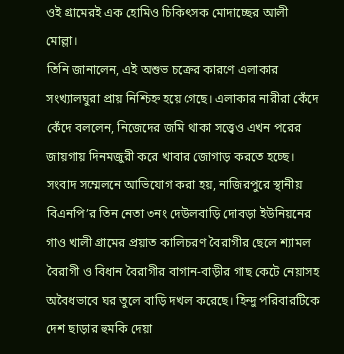ওই গ্রামেরই এক হোমিও চিকিৎসক মোদাচ্ছের আলী মোল্লা।
তিনি জানালেন, এই অশুভ চক্রের কারণে এলাকার সংখ্যালঘুরা প্রায় নিশ্চিহ্ন হয়ে গেছে। এলাকার নারীরা কেঁদে কেঁদে বললেন, নিজেদের জমি থাকা সত্ত্বেও এখন পরের জায়গায় দিনমজুরী করে খাবার জোগাড় করতে হচ্ছে।
সংবাদ সম্মেলনে আভিযোগ করা হয়, নাজিরপুরে স্থানীয় বিএনপি’র তিন নেতা ৩নং দেউলবাড়ি দোবড়া ইউনিয়নের গাও খালী গ্রামের প্রয়াত কালিচরণ বৈরাগীর ছেলে শ্যামল বৈরাগী ও বিধান বৈরাগীর বাগান-বাড়ীর গাছ কেটে নেয়াসহ অবৈধভাবে ঘর তুলে বাড়ি দখল করেছে। হিন্দু পরিবারটিকে দেশ ছাড়ার হুমকি দেয়া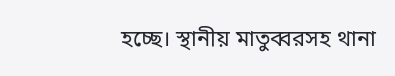হচ্ছে। স্থানীয় মাতুব্বরসহ থানা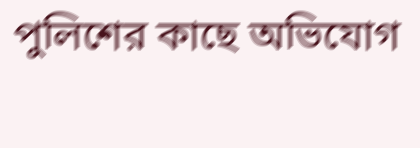পুলিশের কাছে অভিযোগ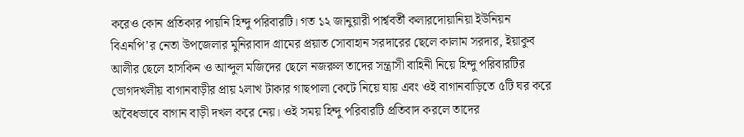করেও কোন প্রতিকার পায়নি হিন্দু পরিবারটি। গত ১২ জানুয়ারী পার্শ্ববর্তী কলারদোয়ানিয়া ইউনিয়ন বিএনপি’র নেতা উপজেলার মুনিরাবাদ গ্রামের প্রয়াত সোবাহান সরদারের ছেলে কালাম সরদার, ইয়াকুব আলীর ছেলে হাসকিন ও আব্দুল মজিদের ছেলে নজরুল তাদের সন্ত্রাসী বাহিনী নিয়ে হিন্দু পরিবারটির ভোগদখলীয় বাগানবাড়ীর প্রায় ২লাখ টাকার গাছপালা কেটে নিয়ে যায় এবং ওই বাগানবাড়িতে ৫টি ঘর করে অবৈধভাবে বাগান বাড়ী দখল করে নেয়। ওই সময় হিন্দু পরিবারটি প্রতিবাদ করলে তাদের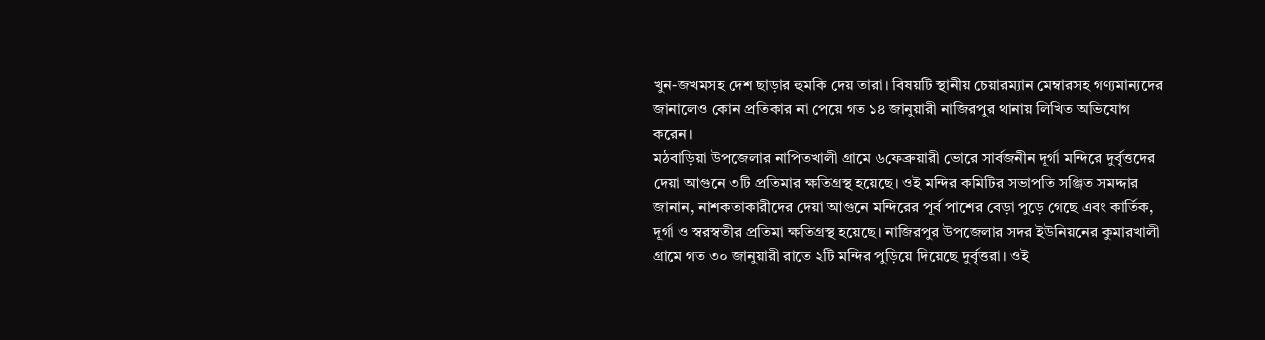খুন-জখমসহ দেশ ছাড়ার হুমকি দেয় তারা। বিষয়টি স্থানীয় চেয়ারম্যান মেম্বারসহ গণ্যমান্যদের জানালেও কোন প্রতিকার না পেয়ে গত ১৪ জানুয়ারী নাজিরপুর থানায় লিখিত অভিযোগ করেন।
মঠবাড়িয়া উপজেলার নাপিতখালী গ্রামে ৬ফেব্রুয়ারী ভোরে সার্বজনীন দূর্গা মন্দিরে দুর্বৃত্তদের দেয়া আগুনে ৩টি প্রতিমার ক্ষতিগ্রস্থ হয়েছে। ওই মন্দির কমিটির সভাপতি সঞ্জিত সমদ্দার জানান, নাশকতাকারীদের দেয়া আগুনে মন্দিরের পূর্ব পাশের বেড়া পুড়ে গেছে এবং কার্তিক, দূর্গা ও স্বরস্বতীর প্রতিমা ক্ষতিগ্রস্থ হয়েছে। নাজিরপুর উপজেলার সদর ইউনিয়নের কুমারখালী গ্রামে গত ৩০ জানুয়ারী রাতে ২টি মন্দির পুড়িয়ে দিয়েছে দুর্বৃত্তরা। ওই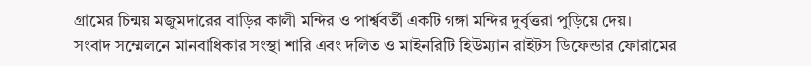গ্রামের চিন্ময় মজুমদারের বাড়ির কালী মন্দির ও পার্শ্ববর্তী একটি গঙ্গা মন্দির দুর্বৃত্তরা পুড়িয়ে দেয়।
সংবাদ সম্মেলনে মানবাধিকার সংস্থা শারি এবং দলিত ও মাইনরিটি হিউম্যান রাইটস ডিফেন্ডার ফোরামের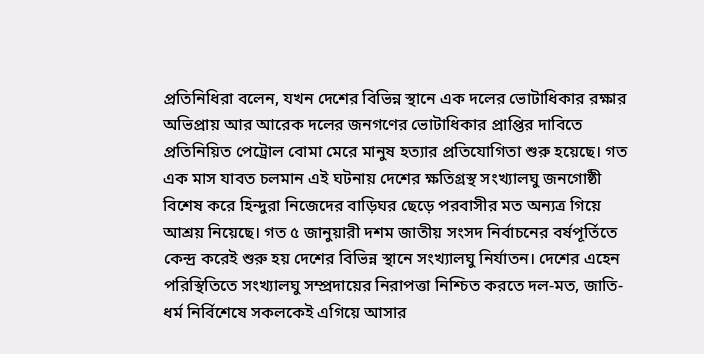প্রতিনিধিরা বলেন, যখন দেশের বিভিন্ন স্থানে এক দলের ভোটাধিকার রক্ষার অভিপ্রায় আর আরেক দলের জনগণের ভোটাধিকার প্রাপ্তির দাবিতে প্রতিনিয়িত পেট্রোল বোমা মেরে মানুষ হত্যার প্রতিযোগিতা শুরু হয়েছে। গত এক মাস যাবত চলমান এই ঘটনায় দেশের ক্ষতিগ্রস্থ সংখ্যালঘু জনগোষ্ঠী বিশেষ করে হিন্দুরা নিজেদের বাড়িঘর ছেড়ে পরবাসীর মত অন্যত্র গিয়ে আশ্রয় নিয়েছে। গত ৫ জানুয়ারী দশম জাতীয় সংসদ নির্বাচনের বর্ষপূর্তিতে কেন্দ্র করেই শুরু হয় দেশের বিভিন্ন স্থানে সংখ্যালঘু নির্যাতন। দেশের এহেন পরিস্থিতিতে সংখ্যালঘু সম্প্রদায়ের নিরাপত্তা নিশ্চিত করতে দল-মত, জাতি-ধর্ম নির্বিশেষে সকলকেই এগিয়ে আসার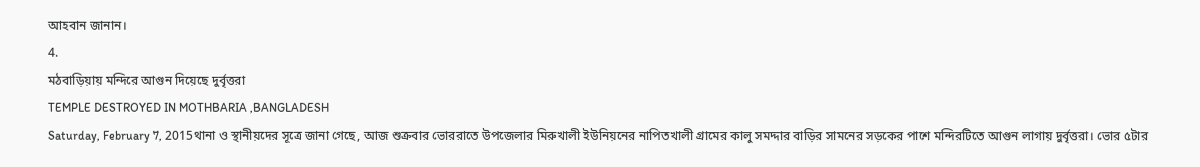আহবান জানান।
4.
মঠবাড়িয়ায় মন্দিরে আগুন দিয়েছে দুর্বৃত্তরা
TEMPLE DESTROYED IN MOTHBARIA ,BANGLADESH
Saturday, February 7, 2015থানা ও স্থানীয়দের সূত্রে জানা গেছে, আজ শুক্রবার ভোররাতে উপজেলার মিরুখালী ইউনিয়নের নাপিতখালী গ্রামের কালু সমদ্দার বাড়ির সামনের সড়কের পাশে মন্দিরটিতে আগুন লাগায় দুর্বৃত্তরা। ভোর ৫টার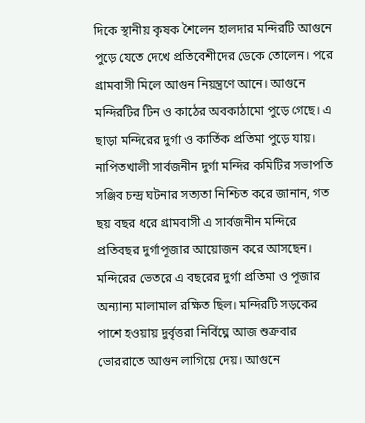দিকে স্থানীয় কৃষক শৈলেন হালদার মন্দিরটি আগুনে পুড়ে যেতে দেখে প্রতিবেশীদের ডেকে তোলেন। পরে গ্রামবাসী মিলে আগুন নিয়ন্ত্রণে আনে। আগুনে মন্দিরটির টিন ও কাঠের অবকাঠামো পুড়ে গেছে। এ ছাড়া মন্দিরের দুর্গা ও কার্তিক প্রতিমা পুড়ে যায়।
নাপিতখালী সার্বজনীন দুর্গা মন্দির কমিটির সভাপতি সঞ্জিব চন্দ্র ঘটনার সত্যতা নিশ্চিত করে জানান, গত ছয় বছর ধরে গ্রামবাসী এ সার্বজনীন মন্দিরে প্রতিবছর দুর্গাপূজার আয়োজন করে আসছেন। মন্দিরের ভেতরে এ বছরের দুর্গা প্রতিমা ও পূজার অন্যান্য মালামাল রক্ষিত ছিল। মন্দিরটি সড়কের পাশে হওয়ায় দুর্বৃত্তরা নির্বিঘ্নে আজ শুক্রবার ভোররাতে আগুন লাগিয়ে দেয়। আগুনে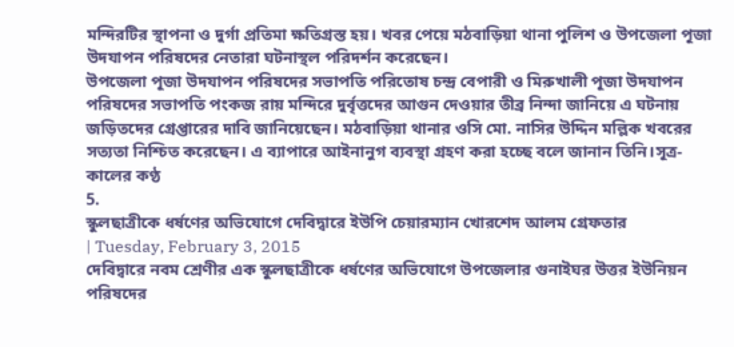মন্দিরটির স্থাপনা ও দুর্গা প্রতিমা ক্ষতিগ্রস্ত হয়। খবর পেয়ে মঠবাড়িয়া থানা পুলিশ ও উপজেলা পূজা উদযাপন পরিষদের নেতারা ঘটনাস্থল পরিদর্শন করেছেন।
উপজেলা পূজা উদযাপন পরিষদের সভাপতি পরিতোষ চন্দ্র বেপারী ও মিরুখালী পূজা উদযাপন পরিষদের সভাপতি পংকজ রায় মন্দিরে দুর্বৃত্তদের আগুন দেওয়ার তীব্র নিন্দা জানিয়ে এ ঘটনায় জড়িতদের গ্রেপ্তারের দাবি জানিয়েছেন। মঠবাড়িয়া থানার ওসি মো. নাসির উদ্দিন মল্লিক খবরের সত্যতা নিশ্চিত করেছেন। এ ব্যাপারে আইনানুগ ব্যবস্থা গ্রহণ করা হচ্ছে বলে জানান তিনি।সূত্র-কালের কণ্ঠ
5.
স্কুলছাত্রীকে ধর্ষণের অভিযোগে দেবিদ্বারে ইউপি চেয়ারম্যান খোরশেদ আলম গ্রেফতার
| Tuesday, February 3, 2015
দেবিদ্বারে নবম শ্রেণীর এক স্কুলছাত্রীকে ধর্ষণের অভিযোগে উপজেলার গুনাইঘর উত্তর ইউনিয়ন পরিষদের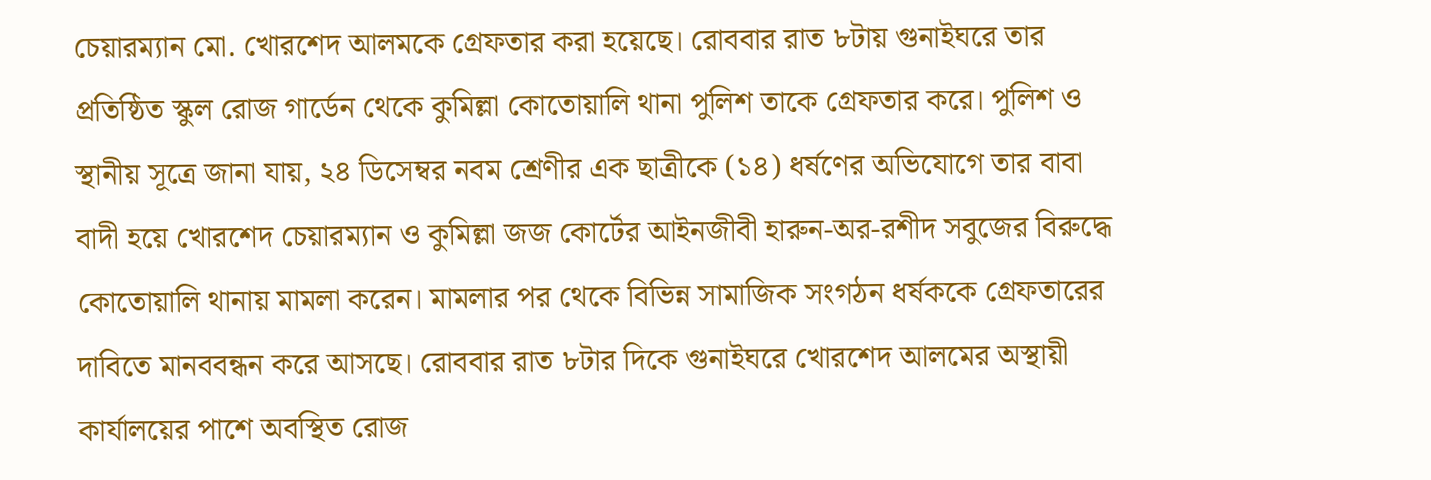চেয়ারম্যান মো. খোরশেদ আলমকে গ্রেফতার করা হয়েছে। রোববার রাত ৮টায় গুনাইঘরে তার প্রতিষ্ঠিত স্কুল রোজ গার্ডেন থেকে কুমিল্লা কোতোয়ালি থানা পুলিশ তাকে গ্রেফতার করে। পুলিশ ও স্থানীয় সূত্রে জানা যায়, ২৪ ডিসেম্বর নবম শ্রেণীর এক ছাত্রীকে (১৪) ধর্ষণের অভিযোগে তার বাবা বাদী হয়ে খোরশেদ চেয়ারম্যান ও কুমিল্লা জজ কোর্টের আইনজীবী হারুন-অর-রশীদ সবুজের বিরুদ্ধে কোতোয়ালি থানায় মামলা করেন। মামলার পর থেকে বিভিন্ন সামাজিক সংগঠন ধর্ষককে গ্রেফতারের দাবিতে মানববন্ধন করে আসছে। রোববার রাত ৮টার দিকে গুনাইঘরে খোরশেদ আলমের অস্থায়ী কার্যালয়ের পাশে অবস্থিত রোজ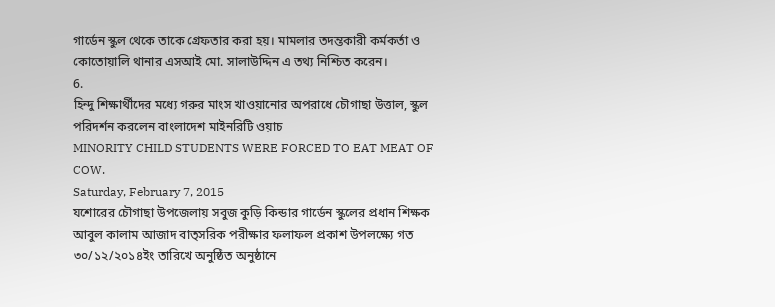গার্ডেন স্কুল থেকে তাকে গ্রেফতার করা হয়। মামলার তদন্তকারী কর্মকর্তা ও কোতোয়ালি থানার এসআই মো. সালাউদ্দিন এ তথ্য নিশ্চিত করেন।
6.
হিন্দু শিক্ষার্থীদের মধ্যে গরুর মাংস খাওয়ানোর অপরাধে চৌগাছা উত্তাল, স্কুল পরিদর্শন করলেন বাংলাদেশ মাইনরিটি ওয়াচ
MINORITY CHILD STUDENTS WERE FORCED TO EAT MEAT OF COW.
Saturday, February 7, 2015
যশোরের চৌগাছা উপজেলায় সবুজ কুড়ি কিন্ডার গার্ডেন স্কুলের প্রধান শিক্ষক আবুল কালাম আজাদ বাত্সরিক পরীক্ষার ফলাফল প্রকাশ উপলক্ষ্যে গত ৩০/১২/২০১৪ইং তারিখে অনুষ্ঠিত অনুষ্ঠানে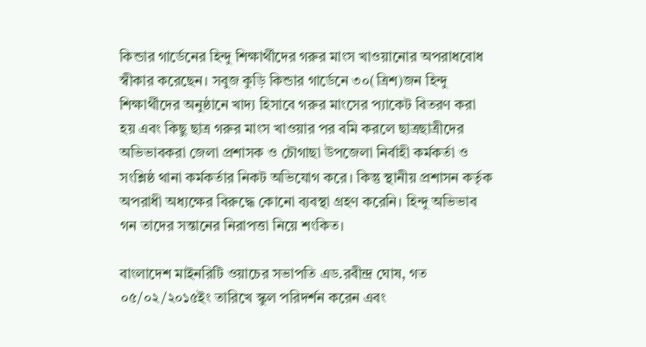কিন্ডার গার্ডেনের হিন্দু শিক্ষার্থীদের গরুর মাংস খাওয়ানোর অপরাধবোধ স্বীকার করেছেন। সবুজ কুড়ি কিন্ডার গার্ডেনে ৩০(ত্রিশ)জন হিন্দু শিক্ষার্থীদের অনুষ্ঠানে খাদ্য হিসাবে গরুর মাংসের প্যাকেট বিতরণ করা হয় এবং কিছু ছাত্র গরুর মাংস খাওয়ার পর বমি করলে ছাত্রছাত্রীদের অভিভাবকরা জেলা প্রশাসক ও চৌগাছা উপজেলা নির্বাহী কর্মকর্তা ও সংশ্লিষ্ঠ থানা কর্মকর্তার নিকট অভিযোগ করে। কিন্তু স্থানীয় প্রশাসন কর্তৃক অপরাধী অধ্যক্ষের বিরুদ্ধে কোনো ব্যবস্থা গ্রহণ করেনি। হিন্দু অভিভাব গন তাদের সন্তানের নিরাপত্তা নিয়ে শংকিত।

বাংলাদেশ মাইনরিটি ওয়াচের সভাপতি এড.রবীন্দ্র ঘোষ, গত ০৫/০২/২০১৫ইং তারিখে স্কুল পরিদর্শন করেন এবং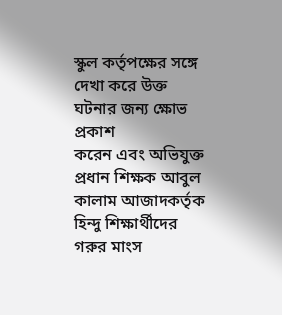স্কুল কর্তৃপক্ষের সঙ্গে দেখা করে উক্ত ঘটনার জন্য ক্ষোভ প্রকাশ
করেন এবং অভিযুক্ত প্রধান শিক্ষক আবুল কালাম আজাদকর্তৃক হিন্দু শিক্ষার্থীদের গরুর মাংস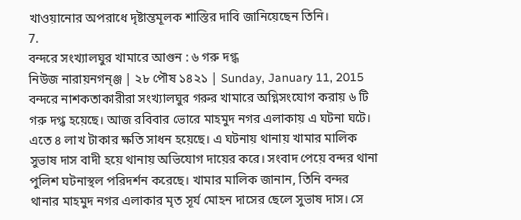খাওয়ানোর অপরাধে দৃষ্টান্তমূলক শাস্তির দাবি জানিয়েছেন তিনি।
7.
বন্দরে সংখ্যালঘুর খামারে আগুন : ৬ গরু দগ্ধ
নিউজ নারায়নগন্ঞ্জ | ২৮ পৌষ ১৪২১ | Sunday, January 11, 2015
বন্দরে নাশকতাকারীরা সংখ্যালঘুর গরুর খামারে অগ্নিসংযোগ করায় ৬ টি গরু দগ্ধ হয়েছে। আজ রবিবার ভোরে মাহমুদ নগর এলাকায় এ ঘটনা ঘটে। এতে ৪ লাখ টাকার ক্ষতি সাধন হয়েছে। এ ঘটনায় থানায় খামার মালিক সুভাষ দাস বাদী হয়ে থানায় অভিযোগ দায়ের করে। সংবাদ পেয়ে বন্দর থানা পুলিশ ঘটনাস্থল পরিদর্শন করেছে। খামার মালিক জানান, তিনি বন্দর থানার মাহমুদ নগর এলাকার মৃত সূর্য মোহন দাসের ছেলে সুভাষ দাস। সে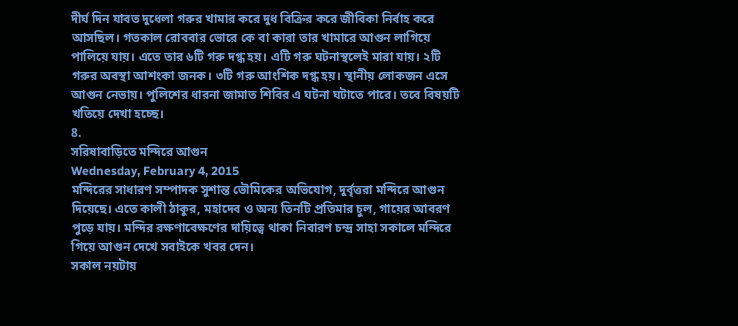দীর্ঘ দিন যাবত দুধেলা গরুর খামার করে দুধ বিক্রির করে জীবিকা নির্বাহ করে আসছিল। গতকাল রোববার ভোরে কে বা কারা তার খামারে আগুন লাগিয়ে পালিয়ে যায়। এতে তার ৬টি গরু দগ্ধ হয়। এটি গরু ঘটনাস্থলেই মারা যায়। ২টি গরুর অবস্থা আশংকা জনক। ৩টি গরু আংশিক দগ্ধ হয়। স্থানীয় লোকজন এসে আগুন নেভায়। পুলিশের ধারনা জামাত শিবির এ ঘটনা ঘটাতে পারে। তবে বিষয়টি খতিয়ে দেখা হচ্ছে।
8.
সরিষাবাড়িতে মন্দিরে আগুন
Wednesday, February 4, 2015
মন্দিরের সাধারণ সম্পাদক সুশান্ত ভৌমিকের অভিযোগ, দুর্বৃত্তরা মন্দিরে আগুন দিয়েছে। এতে কালী ঠাকুর, মহাদেব ও অন্য তিনটি প্রতিমার চুল, গায়ের আবরণ পুড়ে যায়। মন্দির রক্ষণাবেক্ষণের দায়িত্বে থাকা নিবারণ চন্দ্র সাহা সকালে মন্দিরে গিয়ে আগুন দেখে সবাইকে খবর দেন।
সকাল নয়টায়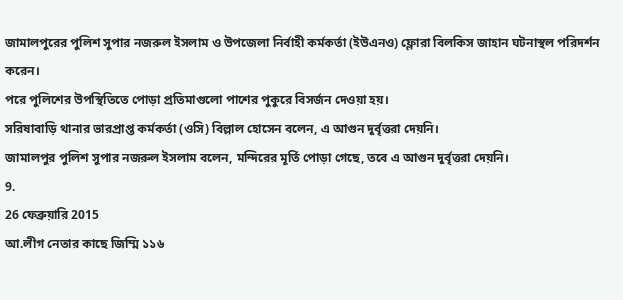জামালপুরের পুলিশ সুপার নজরুল ইসলাম ও উপজেলা নির্বাহী কর্মকর্তা (ইউএনও) ফ্লোরা বিলকিস জাহান ঘটনাস্থল পরিদর্শন করেন।
পরে পুলিশের উপস্থিতিতে পোড়া প্রতিমাগুলো পাশের পুকুরে বিসর্জন দেওয়া হয়।
সরিষাবাড়ি থানার ভারপ্রাপ্ত কর্মকর্তা (ওসি) বিল্লাল হোসেন বলেন, এ আগুন দুর্বৃত্তরা দেয়নি।
জামালপুর পুলিশ সুপার নজরুল ইসলাম বলেন, মন্দিরের মূর্তি পোড়া গেছে, তবে এ আগুন দুর্বৃত্তরা দেয়নি।
9.
26 ফেব্রুয়ারি 2015
আ.লীগ নেতার কাছে জিম্মি ১১৬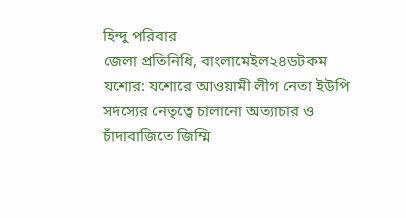হিন্দু পরিবার
জেলা প্রতিনিধি, বাংলামেইল২৪ডটকম
যশোর: যশোরে আওয়ামী লীগ নেতা ইউপি সদস্যের নেতৃত্বে চালানো অত্যাচার ও চাঁদাবাজিতে জিম্মি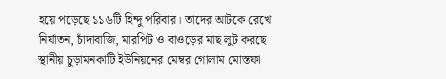হয়ে পড়েছে ১১৬টি হিন্দু পরিবার। তাদের আটকে রেখে নির্যাতন, চাঁদাবাজি, মারপিট ও বাওড়ের মাছ লুট করছে স্থানীয় চুড়ামনকাটি ইউনিয়নের মেম্বর গোলাম মোস্তফা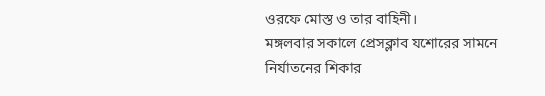ওরফে মোস্ত ও তার বাহিনী।
মঙ্গলবার সকালে প্রেসক্লাব যশোরের সামনে নির্যাতনের শিকার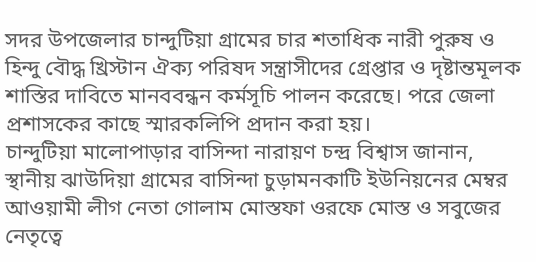সদর উপজেলার চান্দুটিয়া গ্রামের চার শতাধিক নারী পুরুষ ও হিন্দু বৌদ্ধ খ্রিস্টান ঐক্য পরিষদ সন্ত্রাসীদের গ্রেপ্তার ও দৃষ্টান্তমূলক শাস্তির দাবিতে মানববন্ধন কর্মসূচি পালন করেছে। পরে জেলা প্রশাসকের কাছে স্মারকলিপি প্রদান করা হয়।
চান্দুটিয়া মালোপাড়ার বাসিন্দা নারায়ণ চন্দ্র বিশ্বাস জানান, স্থানীয় ঝাউদিয়া গ্রামের বাসিন্দা চুড়ামনকাটি ইউনিয়নের মেম্বর আওয়ামী লীগ নেতা গোলাম মোস্তফা ওরফে মোস্ত ও সবুজের নেতৃত্বে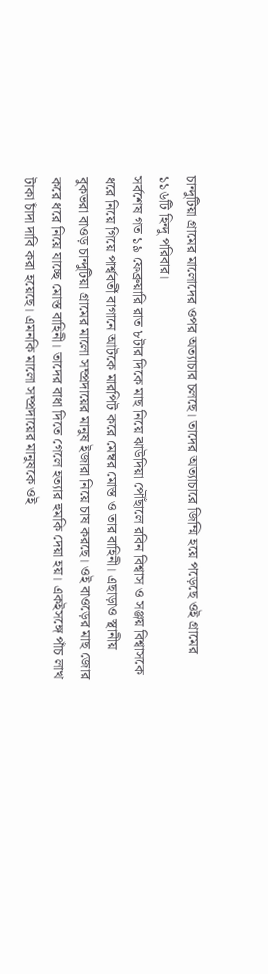চান্দুটিয়া গ্রামের মালোদের ওপর অত্যাচার চলছে। তাদের অত্যাচারে জিম্মি হয়ে পড়েছে ওই গ্রামের ১১৬টি হিন্দু পরিবার।
সর্বশেষ গত ১৯ ফেব্রুয়ারি রাত ৮টার দিকে মাছ নিয়ে ঝাউদিয়া পৌঁছালে রবিন বিশ্বাস ও সঞ্জয় বিশ্বাসকে ধরে নিয়ে গিয়ে পার্শ্ববর্তী বাগানে আটকে মারপিট করে মেম্বর মোস্ত ও তার বাহিনী। এছাড়াও স্থানীয় বুকভরা বাওড় চান্দুটিয়া গ্রামের মালো সম্প্রদায়ের মানুষ ইজারা নিয়ে চাষ করছে। ওই বাওড়ের মাছ জোর করে ধরে নিয়ে যাচ্ছে মোস্ত বাহিনী। তাদের বাধা দিতে গেলে হত্যার হুমকি দেয়া হয়। একইসঙ্গে পাঁচ লাখ টাকা চাঁদা দাবি করা হয়েছে। এমনকি মালো সম্প্রদায়ের মানুষকে ওই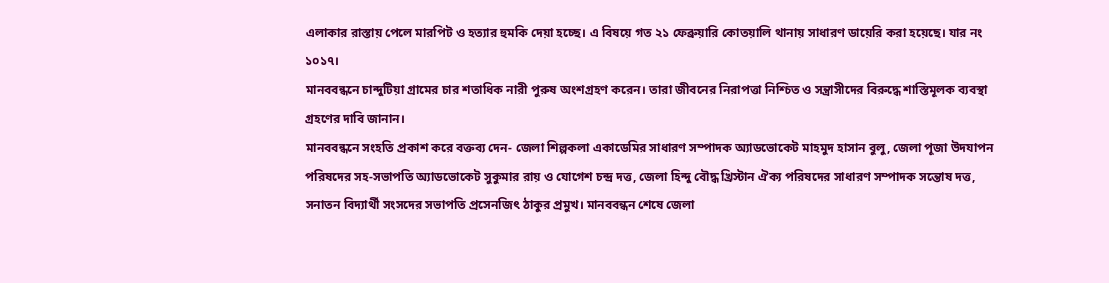এলাকার রাস্তায় পেলে মারপিট ও হত্যার হুমকি দেয়া হচ্ছে। এ বিষয়ে গত ২১ ফেব্রুয়ারি কোতয়ালি থানায় সাধারণ ডায়েরি করা হয়েছে। যার নং ১০১৭।
মানববন্ধনে চান্দুটিয়া গ্রামের চার শতাধিক নারী পুরুষ অংশগ্রহণ করেন। তারা জীবনের নিরাপত্তা নিশ্চিত ও সন্ত্রাসীদের বিরুদ্ধে শাস্তিমূলক ব্যবস্থা গ্রহণের দাবি জানান।
মানববন্ধনে সংহতি প্রকাশ করে বক্তব্য দেন- জেলা শিল্পকলা একাডেমির সাধারণ সম্পাদক অ্যাডভোকেট মাহমুদ হাসান বুলু, জেলা পূজা উদযাপন পরিষদের সহ-সভাপতি অ্যাডভোকেট সুকুমার রায় ও যোগেশ চন্দ্র দত্ত, জেলা হিন্দু বৌদ্ধ খ্রিস্টান ঐক্য পরিষদের সাধারণ সম্পাদক সন্তোষ দত্ত, সনাতন বিদ্যার্থী সংসদের সভাপতি প্রসেনজিৎ ঠাকুর প্রমুখ। মানববন্ধন শেষে জেলা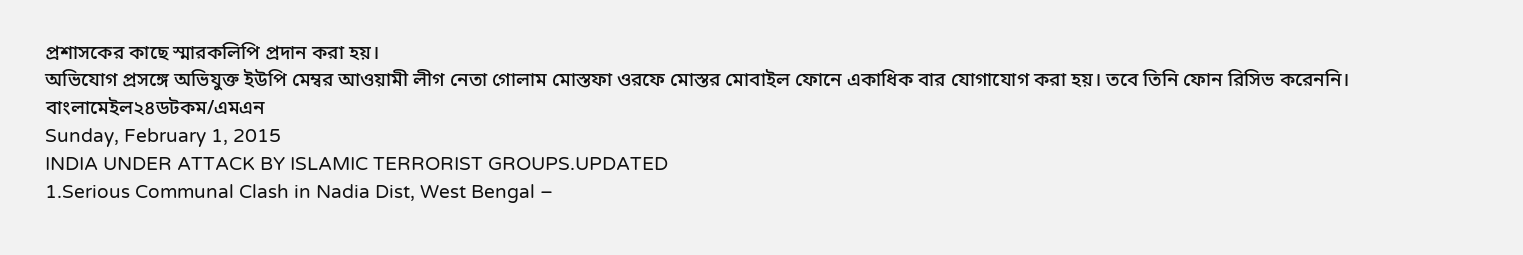প্রশাসকের কাছে স্মারকলিপি প্রদান করা হয়।
অভিযোগ প্রসঙ্গে অভিযুক্ত ইউপি মেম্বর আওয়ামী লীগ নেতা গোলাম মোস্তফা ওরফে মোস্তর মোবাইল ফোনে একাধিক বার যোগাযোগ করা হয়। তবে তিনি ফোন রিসিভ করেননি।
বাংলামেইল২৪ডটকম/এমএন
Sunday, February 1, 2015
INDIA UNDER ATTACK BY ISLAMIC TERRORIST GROUPS.UPDATED
1.Serious Communal Clash in Nadia Dist, West Bengal –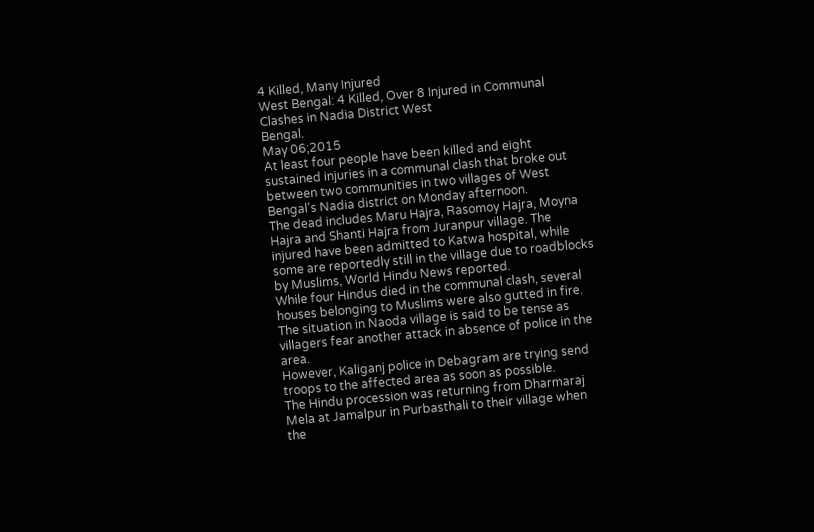4 Killed, Many Injured
West Bengal: 4 Killed, Over 8 Injured in Communal Clashes in Nadia District West
Bengal.
May 06;2015
At least four people have been killed and eight sustained injuries in a communal clash that broke out between two communities in two villages of West Bengal's Nadia district on Monday afternoon.
The dead includes Maru Hajra, Rasomoy Hajra, Moyna Hajra and Shanti Hajra from Juranpur village. The injured have been admitted to Katwa hospital, while some are reportedly still in the village due to roadblocks by Muslims, World Hindu News reported.
While four Hindus died in the communal clash, several houses belonging to Muslims were also gutted in fire. The situation in Naoda village is said to be tense as villagers fear another attack in absence of police in the area.
However, Kaliganj police in Debagram are trying send troops to the affected area as soon as possible.
The Hindu procession was returning from Dharmaraj Mela at Jamalpur in Purbasthali to their village when the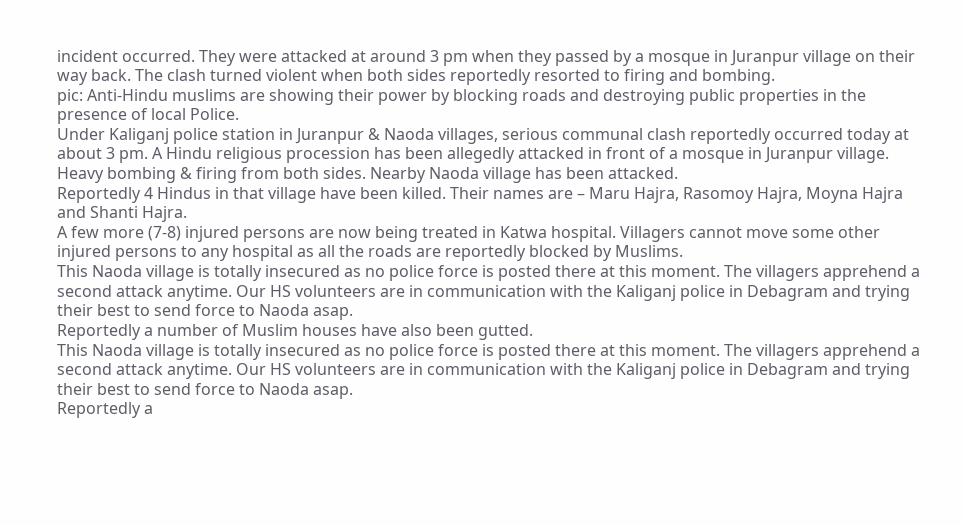incident occurred. They were attacked at around 3 pm when they passed by a mosque in Juranpur village on their way back. The clash turned violent when both sides reportedly resorted to firing and bombing.
pic: Anti-Hindu muslims are showing their power by blocking roads and destroying public properties in the presence of local Police.
Under Kaliganj police station in Juranpur & Naoda villages, serious communal clash reportedly occurred today at about 3 pm. A Hindu religious procession has been allegedly attacked in front of a mosque in Juranpur village. Heavy bombing & firing from both sides. Nearby Naoda village has been attacked.
Reportedly 4 Hindus in that village have been killed. Their names are – Maru Hajra, Rasomoy Hajra, Moyna Hajra and Shanti Hajra.
A few more (7-8) injured persons are now being treated in Katwa hospital. Villagers cannot move some other injured persons to any hospital as all the roads are reportedly blocked by Muslims.
This Naoda village is totally insecured as no police force is posted there at this moment. The villagers apprehend a second attack anytime. Our HS volunteers are in communication with the Kaliganj police in Debagram and trying their best to send force to Naoda asap.
Reportedly a number of Muslim houses have also been gutted.
This Naoda village is totally insecured as no police force is posted there at this moment. The villagers apprehend a second attack anytime. Our HS volunteers are in communication with the Kaliganj police in Debagram and trying their best to send force to Naoda asap.
Reportedly a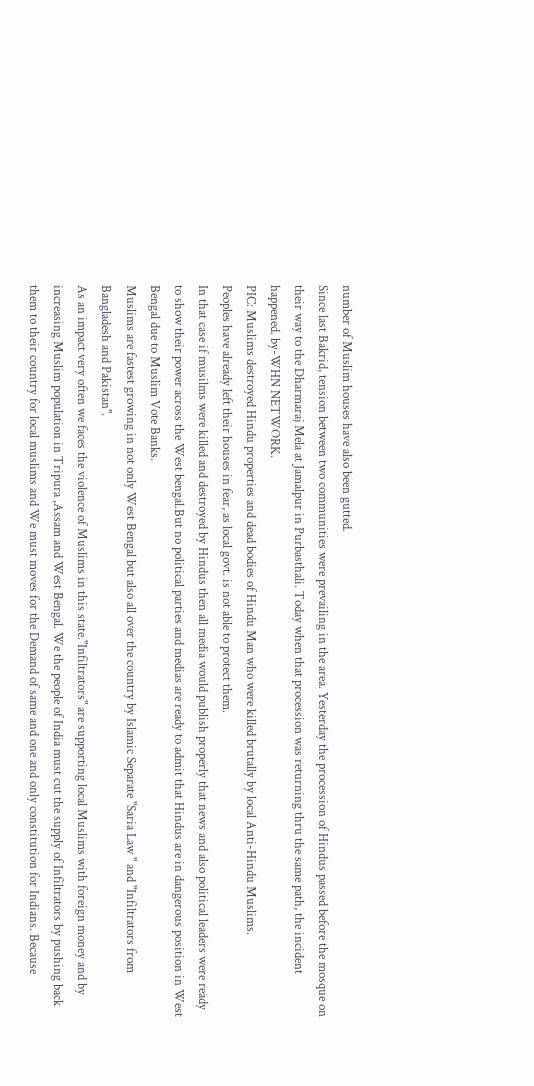number of Muslim houses have also been gutted.
Since last Bakrid, tension between two communities were prevailing in the area. Yesterday the procession of Hindus passed before the mosque on their way to the Dharmaraj Mela at Jamalpur in Purbasthali. Today when that procession was returning thru the same path, the incident happened. by-WHN NETWORK.
PIC: Muslims destroyed Hindu properties and dead bodies of Hindu Man who were killed brutally by local Anti-Hindu Muslims.
Peoples have already left their houses in fear, as local govt. is not able to protect them.
In that case if musilms were killed and destroyed by Hindus then all media would publish properly that news and also political leaders were ready to show their power across the West bengal.But no political parties and medias are ready to admit that Hindus are in dangerous position in West Bengal due to Muslim Vote Banks.
Muslims are fastest growing in not only West Bengal but also all over the country by Islamic Separate "Saria Law " and "Infiltrators from Bangladesh and Pakistan".
As an impact very often we faces the violence of Muslims in this state."Infiltrators" are supporting local Muslims with foreign money and by increasing Muslim population in Tripura ,Assam and West Bengal. We the people of India must cut the supply of Infiltrators by pushing back them to their country for local muslims and We must moves for the Demand of same and one and only constitution for Indians. Because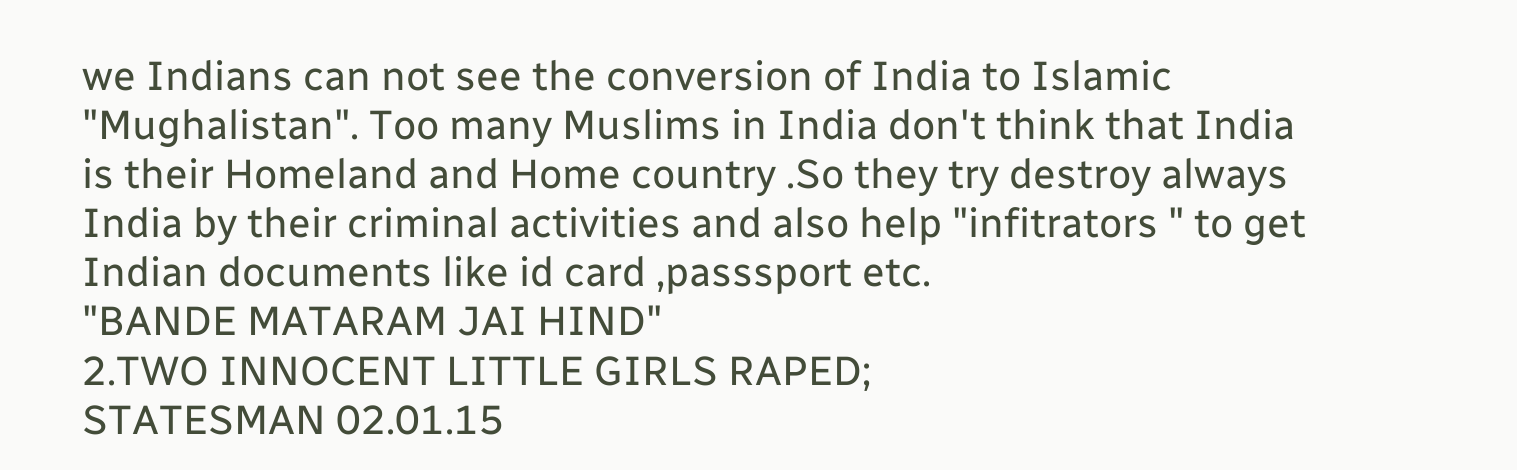we Indians can not see the conversion of India to Islamic "Mughalistan". Too many Muslims in India don't think that India is their Homeland and Home country .So they try destroy always India by their criminal activities and also help "infitrators " to get Indian documents like id card ,passsport etc.
"BANDE MATARAM JAI HIND"
2.TWO INNOCENT LITTLE GIRLS RAPED;
STATESMAN 02.01.15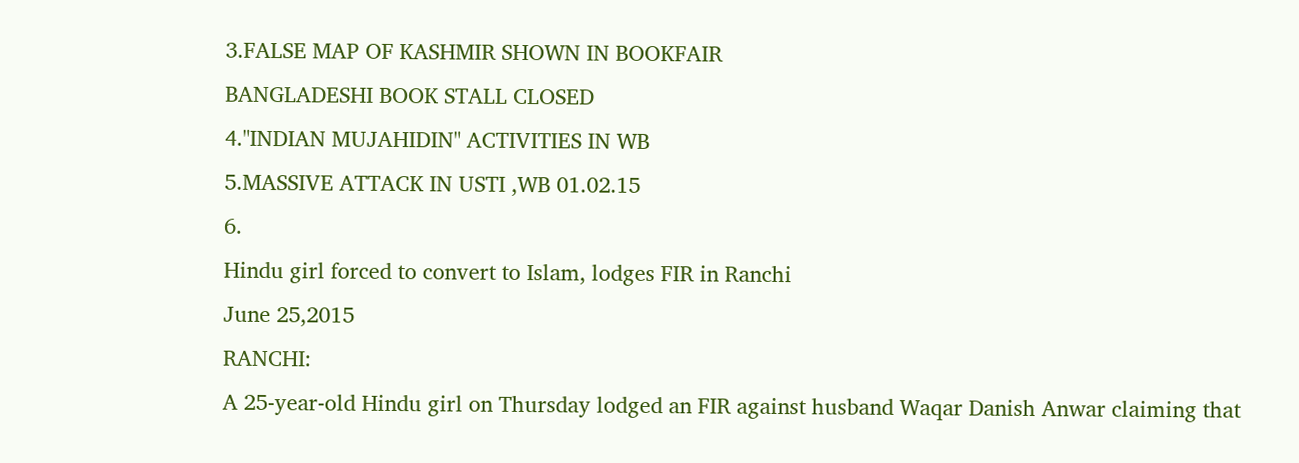3.FALSE MAP OF KASHMIR SHOWN IN BOOKFAIR
BANGLADESHI BOOK STALL CLOSED
4."INDIAN MUJAHIDIN" ACTIVITIES IN WB
5.MASSIVE ATTACK IN USTI ,WB 01.02.15
6.
Hindu girl forced to convert to Islam, lodges FIR in Ranchi
June 25,2015
RANCHI:
A 25-year-old Hindu girl on Thursday lodged an FIR against husband Waqar Danish Anwar claiming that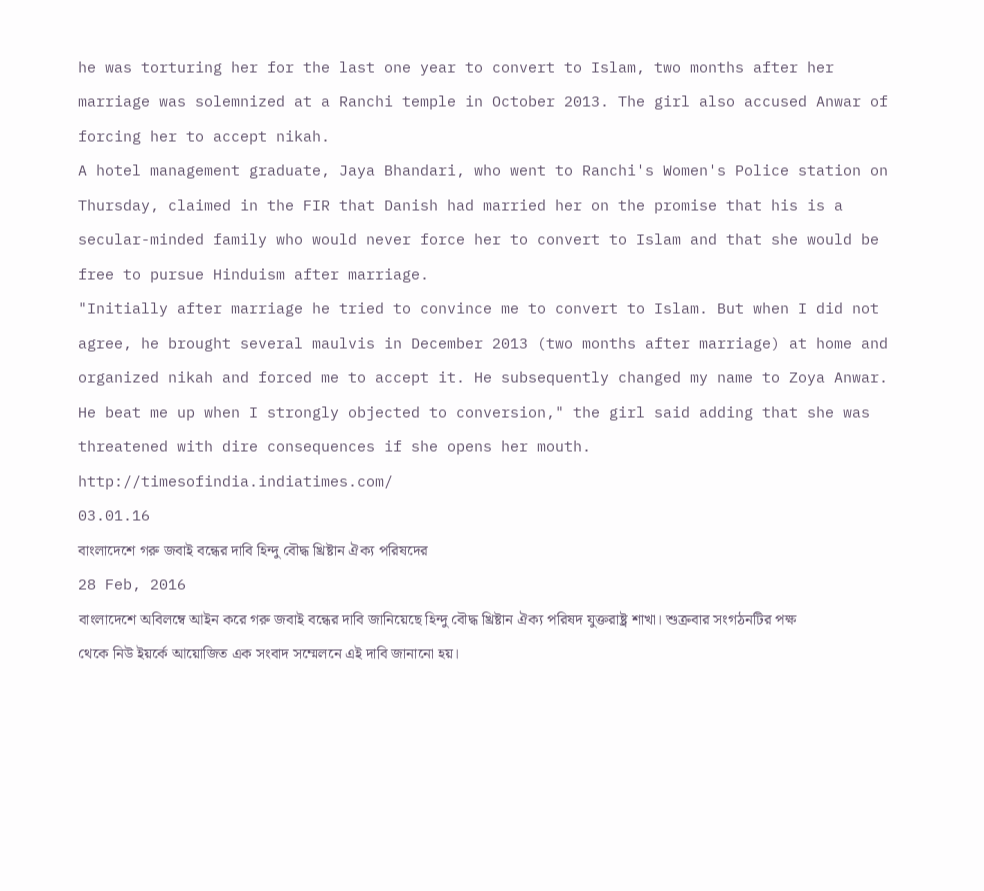he was torturing her for the last one year to convert to Islam, two months after her marriage was solemnized at a Ranchi temple in October 2013. The girl also accused Anwar of forcing her to accept nikah.
A hotel management graduate, Jaya Bhandari, who went to Ranchi's Women's Police station on Thursday, claimed in the FIR that Danish had married her on the promise that his is a secular-minded family who would never force her to convert to Islam and that she would be free to pursue Hinduism after marriage.
"Initially after marriage he tried to convince me to convert to Islam. But when I did not agree, he brought several maulvis in December 2013 (two months after marriage) at home and organized nikah and forced me to accept it. He subsequently changed my name to Zoya Anwar. He beat me up when I strongly objected to conversion," the girl said adding that she was threatened with dire consequences if she opens her mouth.
http://timesofindia.indiatimes.com/
03.01.16
বাংলাদেশে গরু জবাই বন্ধের দাবি হিন্দু বৌদ্ধ খ্রিষ্টান ঐক্য পরিষদের
28 Feb, 2016
বাংলাদেশে অবিলম্বে আইন করে গরু জবাই বন্ধের দাবি জানিয়েছে হিন্দু বৌদ্ধ খ্রিষ্টান ঐক্য পরিষদ যুক্তরাষ্ট্র শাখা। শুক্রবার সংগঠনটির পক্ষ থেকে নিউ ইয়র্কে আয়োজিত এক সংবাদ সম্মেলনে এই দাবি জানানো হয়।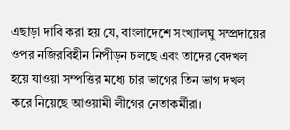এছাড়া দাবি করা হয় যে, বাংলাদেশে সংখ্যালঘু সম্প্রদায়ের ওপর নজিরবিহীন নিপীড়ন চলছে এবং তাদের বেদখল হয়ে যাওয়া সম্পত্তির মধ্যে চার ভাগের তিন ভাগ দখল করে নিয়েছে আওয়ামী লীগের নেতাকর্মীরা।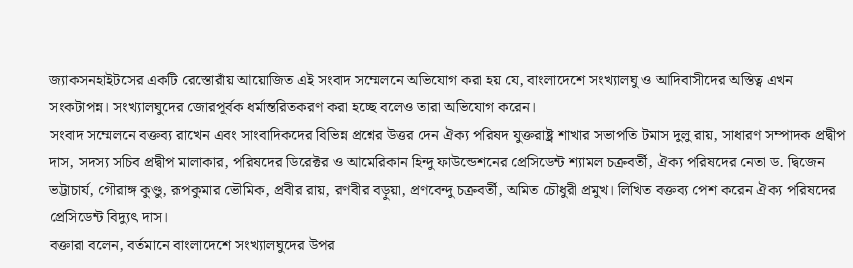জ্যাকসনহাইটসের একটি রেস্তোরাঁয় আয়োজিত এই সংবাদ সম্মেলনে অভিযোগ করা হয় যে, বাংলাদেশে সংখ্যালঘু ও আদিবাসীদের অস্তিত্ব এখন সংকটাপন্ন। সংখ্যালঘুদের জোরপূর্বক ধর্মান্তরিতকরণ করা হচ্ছে বলেও তারা অভিযোগ করেন।
সংবাদ সম্মেলনে বক্তব্য রাখেন এবং সাংবাদিকদের বিভিন্ন প্রশ্নের উত্তর দেন ঐক্য পরিষদ যুক্তরাষ্ট্র শাখার সভাপতি টমাস দুলু রায়, সাধারণ সম্পাদক প্রদ্বীপ দাস, সদস্য সচিব প্রদ্বীপ মালাকার, পরিষদের ডিরেক্টর ও আমেরিকান হিন্দু ফাউন্ডেশনের প্রেসিডেন্ট শ্যামল চক্রবর্তী, ঐক্য পরিষদের নেতা ড. দ্বিজেন ভট্টাচার্য, গৌরাঙ্গ কুণ্ডু, রূপকুমার ভৌমিক, প্রবীর রায়, রণবীর বড়ুয়া, প্রণবেন্দু চক্রবর্তী, অমিত চৌধুরী প্রমুখ। লিখিত বক্তব্য পেশ করেন ঐক্য পরিষদের প্রেসিডেন্ট বিদ্যুৎ দাস।
বক্তারা বলেন, বর্তমানে বাংলাদেশে সংখ্যালঘুদের উপর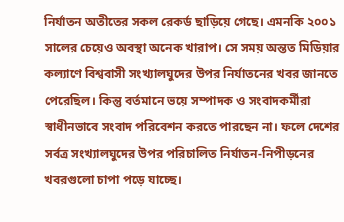নির্যাতন অতীতের সকল রেকর্ড ছাড়িয়ে গেছে। এমনকি ২০০১ সালের চেয়েও অবস্থা অনেক খারাপ। সে সময় অন্তত মিডিয়ার কল্যাণে বিশ্ববাসী সংখ্যালঘুদের উপর নির্যাতনের খবর জানতে পেরেছিল। কিন্তু বর্তমানে ভয়ে সম্পাদক ও সংবাদকর্মীরা স্বাধীনভাবে সংবাদ পরিবেশন করতে পারছেন না। ফলে দেশের সর্বত্র সংখ্যালঘুদের উপর পরিচালিত নির্যাতন-নিপীড়নের খবরগুলো চাপা পড়ে যাচ্ছে।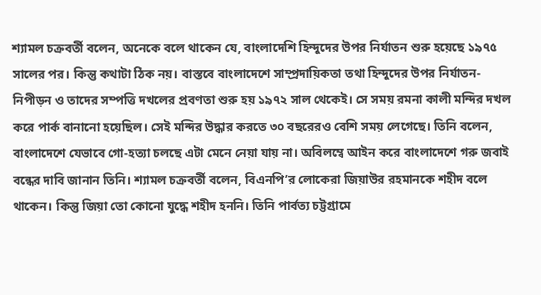শ্যামল চক্রবর্তী বলেন, অনেকে বলে থাকেন যে, বাংলাদেশি হিন্দুদের উপর নির্যাতন শুরু হয়েছে ১৯৭৫ সালের পর। কিন্তু কথাটা ঠিক নয়। বাস্তবে বাংলাদেশে সাম্প্রদায়িকতা তথা হিন্দুদের উপর নির্যাতন-নিপীড়ন ও তাদের সম্পত্তি দখলের প্রবণতা শুরু হয় ১৯৭২ সাল থেকেই। সে সময় রমনা কালী মন্দির দখল করে পার্ক বানানো হয়েছিল। সেই মন্দির উদ্ধার করতে ৩০ বছরেরও বেশি সময় লেগেছে। তিনি বলেন, বাংলাদেশে যেভাবে গো-হত্যা চলছে এটা মেনে নেয়া যায় না। অবিলম্বে আইন করে বাংলাদেশে গরু জবাই বন্ধের দাবি জানান তিনি। শ্যামল চক্রবর্তী বলেন, বিএনপি’র লোকেরা জিয়াউর রহমানকে শহীদ বলে থাকেন। কিন্তু জিয়া তো কোনো যুদ্ধে শহীদ হননি। তিনি পার্বত্য চট্টগ্রামে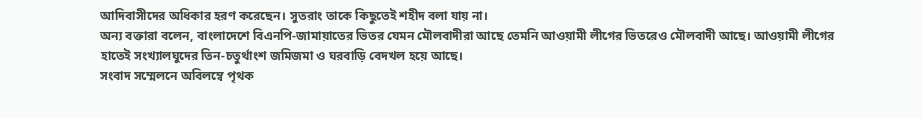আদিবাসীদের অধিকার হরণ করেছেন। সুতরাং তাকে কিছুতেই শহীদ বলা যায় না।
অন্য বক্তারা বলেন, বাংলাদেশে বিএনপি-জামায়াতের ভিতর যেমন মৌলবাদীরা আছে তেমনি আওয়ামী লীগের ভিতরেও মৌলবাদী আছে। আওয়ামী লীগের হাতেই সংখ্যালঘুদের তিন-চতুর্থাংশ জমিজমা ও ঘরবাড়ি বেদখল হয়ে আছে।
সংবাদ সম্মেলনে অবিলম্বে পৃথক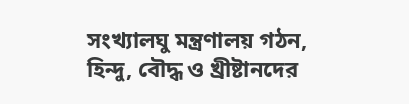সংখ্যালঘু মন্ত্রণালয় গঠন, হিন্দু, বৌদ্ধ ও খ্রীষ্টানদের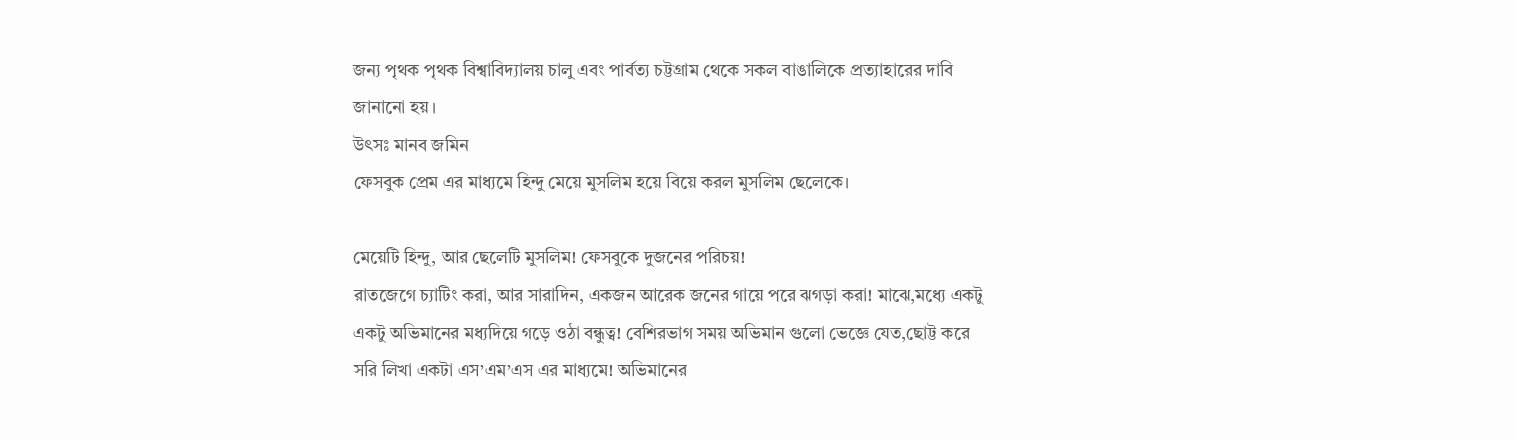জন্য পৃথক পৃথক বিশ্বাবিদ্যালয় চালু এবং পার্বত্য চট্টগ্রাম থেকে সকল বাঙালিকে প্রত্যাহারের দাবি জানানো হয়।
উৎসঃ মানব জমিন
ফেসবুক প্রেম এর মাধ্যমে হিন্দু মেয়ে মুসলিম হয়ে বিয়ে করল মুসলিম ছেলেকে।

মেয়েটি হিন্দু, আর ছেলেটি মুসলিম! ফেসবুকে দুজনের পরিচয়!
রাতজেগে চ্যাটিং করা, আর সারাদিন, একজন আরেক জনের গায়ে পরে ঝগড়া করা! মাঝে,মধ্যে একটু একটু অভিমানের মধ্যদিয়ে গড়ে ওঠা বন্ধুত্ব! বেশিরভাগ সময় অভিমান গুলো ভেজ্ঞে যেত,ছোট্ট করে সরি লিখা একটা এস’এম’এস এর মাধ্যমে! অভিমানের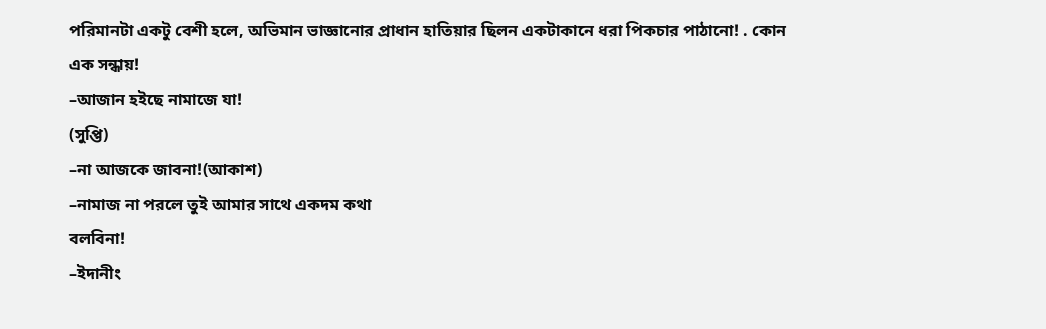পরিমানটা একটু বেশী হলে, অভিমান ভাজ্ঞানোর প্রাধান হাতিয়ার ছিলন একটাকানে ধরা পিকচার পাঠানো! . কোন এক সন্ধায়!
–আজান হইছে নামাজে যা!
(সুপ্তি)
–না আজকে জাবনা!(আকাশ)
–নামাজ না পরলে তুই আমার সাথে একদম কথা
বলবিনা!
–ইদানীং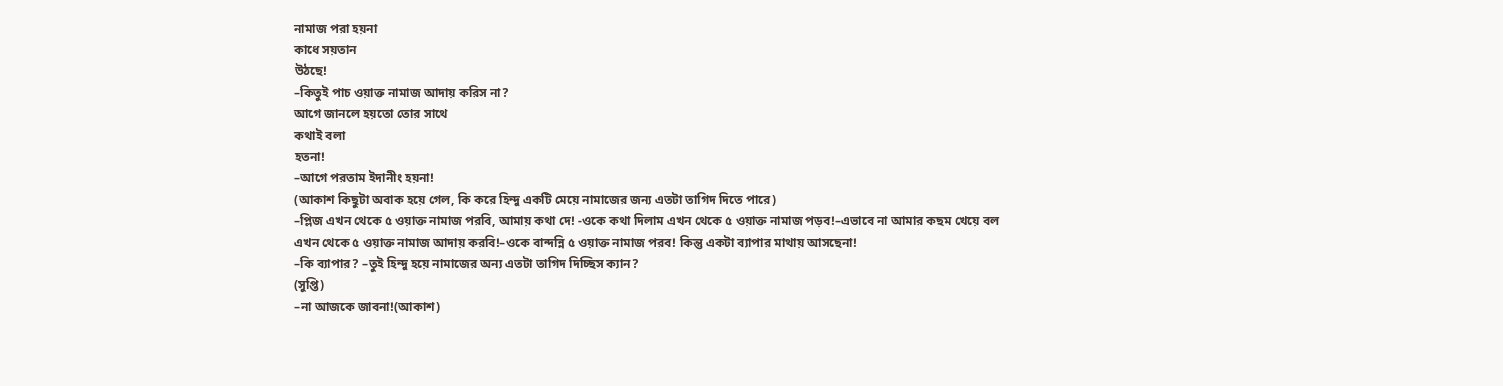নামাজ পরা হয়না
কাধে সয়তান
উঠছে!
–কিতুই পাচ ওয়াক্ত নামাজ আদায় করিস না?
আগে জানলে হয়তো তোর সাথে
কথাই বলা
হতনা!
–আগে পরতাম ইদানীং হয়না!
(আকাশ কিছুটা অবাক হয়ে গেল, কি করে হিন্দু একটি মেয়ে নামাজের জন্য এতটা তাগিদ দিতে পারে)
–প্লিজ এখন থেকে ৫ ওয়াক্ত নামাজ পরবি, আমায় কথা দে! -ওকে কথা দিলাম এখন থেকে ৫ ওয়াক্ত নামাজ পড়ব!–এভাবে না আমার কছম খেয়ে বল এখন থেকে ৫ ওয়াক্ত নামাজ আদায় করবি!–ওকে বান্দন্নি ৫ ওয়াক্ত নামাজ পরব! কিন্তু একটা ব্যাপার মাথায় আসছেনা!
–কি ব্যাপার? –তুই হিন্দু হয়ে নামাজের অন্য এতটা তাগিদ দিচ্ছিস ক্যান?
(সুপ্তি)
–না আজকে জাবনা!(আকাশ)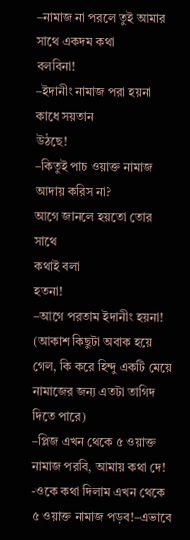–নামাজ না পরলে তুই আমার সাথে একদম কথা
বলবিনা!
–ইদানীং নামাজ পরা হয়না
কাধে সয়তান
উঠছে!
–কিতুই পাচ ওয়াক্ত নামাজ আদায় করিস না?
আগে জানলে হয়তো তোর সাথে
কথাই বলা
হতনা!
–আগে পরতাম ইদানীং হয়না!
(আকাশ কিছুটা অবাক হয়ে গেল, কি করে হিন্দু একটি মেয়ে নামাজের জন্য এতটা তাগিদ দিতে পারে)
–প্লিজ এখন থেকে ৫ ওয়াক্ত নামাজ পরবি, আমায় কথা দে! -ওকে কথা দিলাম এখন থেকে ৫ ওয়াক্ত নামাজ পড়ব!–এভাবে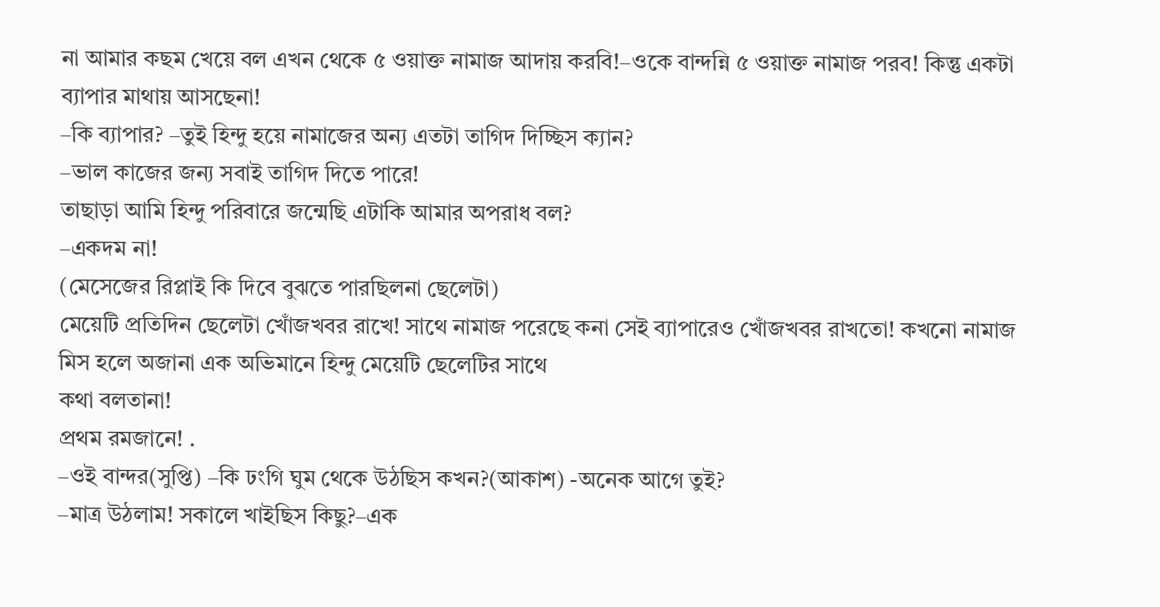না আমার কছম খেয়ে বল এখন থেকে ৫ ওয়াক্ত নামাজ আদায় করবি!–ওকে বান্দন্নি ৫ ওয়াক্ত নামাজ পরব! কিন্তু একটা ব্যাপার মাথায় আসছেনা!
–কি ব্যাপার? –তুই হিন্দু হয়ে নামাজের অন্য এতটা তাগিদ দিচ্ছিস ক্যান?
–ভাল কাজের জন্য সবাই তাগিদ দিতে পারে!
তাছাড়া আমি হিন্দু পরিবারে জন্মেছি এটাকি আমার অপরাধ বল?
–একদম না!
(মেসেজের রিপ্লাই কি দিবে বুঝতে পারছিলনা ছেলেটা)
মেয়েটি প্রতিদিন ছেলেটা খোঁজখবর রাখে! সাথে নামাজ পরেছে কনা সেই ব্যাপারেও খোঁজখবর রাখতো! কখনো নামাজ মিস হলে অজানা এক অভিমানে হিন্দু মেয়েটি ছেলেটির সাথে
কথা বলতানা!
প্রথম রমজানে! .
–ওই বান্দর(সুপ্তি) –কি ঢংগি ঘুম থেকে উঠছিস কখন?(আকাশ) -অনেক আগে তুই?
–মাত্র উঠলাম! সকালে খাইছিস কিছু?–এক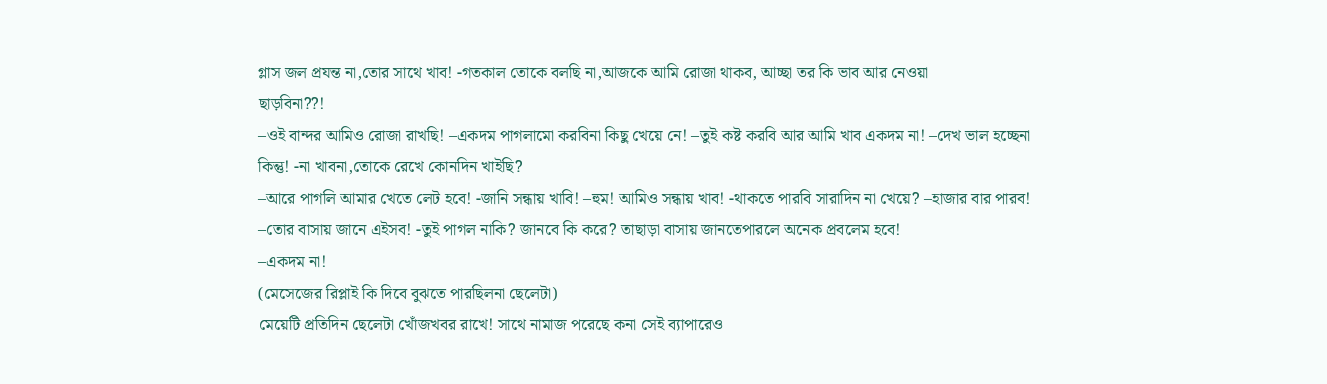গ্লাস জল প্রযন্ত না,তোর সাথে খাব! -গতকাল তোকে বলছি না,আজকে আমি রোজা থাকব, আচ্ছা তর কি ভাব আর নেওয়া
ছাড়বিনা??!
–ওই বান্দর আমিও রোজা রাখছি! –একদম পাগলামো করবিনা কিছু খেয়ে নে! –তুই কষ্ট করবি আর আমি খাব একদম না! –দেখ ভাল হচ্ছেনা কিন্তু! -না খাবনা,তোকে রেখে কোনদিন খাইছি?
–আরে পাগলি আমার খেতে লেট হবে! -জানি সন্ধায় খাবি! –হুম! আমিও সন্ধায় খাব! -থাকতে পারবি সারাদিন না খেয়ে? –হাজার বার পারব!
–তোর বাসায় জানে এইসব! -তুই পাগল নাকি? জানবে কি করে? তাছাড়া বাসায় জানতেপারলে অনেক প্রবলেম হবে!
–একদম না!
(মেসেজের রিপ্লাই কি দিবে বুঝতে পারছিলনা ছেলেটা)
মেয়েটি প্রতিদিন ছেলেটা খোঁজখবর রাখে! সাথে নামাজ পরেছে কনা সেই ব্যাপারেও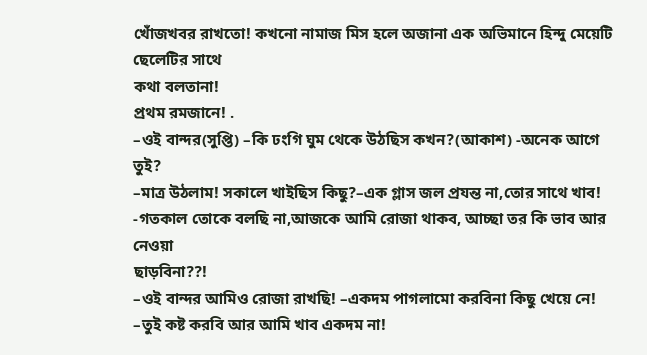খোঁজখবর রাখতো! কখনো নামাজ মিস হলে অজানা এক অভিমানে হিন্দু মেয়েটি ছেলেটির সাথে
কথা বলতানা!
প্রথম রমজানে! .
–ওই বান্দর(সুপ্তি) –কি ঢংগি ঘুম থেকে উঠছিস কখন?(আকাশ) -অনেক আগে তুই?
–মাত্র উঠলাম! সকালে খাইছিস কিছু?–এক গ্লাস জল প্রযন্ত না,তোর সাথে খাব! -গতকাল তোকে বলছি না,আজকে আমি রোজা থাকব, আচ্ছা তর কি ভাব আর নেওয়া
ছাড়বিনা??!
–ওই বান্দর আমিও রোজা রাখছি! –একদম পাগলামো করবিনা কিছু খেয়ে নে! –তুই কষ্ট করবি আর আমি খাব একদম না!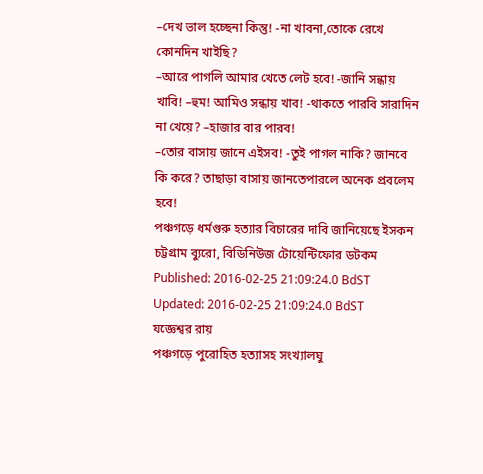–দেখ ভাল হচ্ছেনা কিন্তু! -না খাবনা,তোকে রেখে কোনদিন খাইছি?
–আরে পাগলি আমার খেতে লেট হবে! -জানি সন্ধায় খাবি! –হুম! আমিও সন্ধায় খাব! -থাকতে পারবি সারাদিন না খেয়ে? –হাজার বার পারব!
–তোর বাসায় জানে এইসব! -তুই পাগল নাকি? জানবে কি করে? তাছাড়া বাসায় জানতেপারলে অনেক প্রবলেম হবে!
পঞ্চগড়ে ধর্মগুরু হত্যার বিচারের দাবি জানিয়েছে ইসকন
চট্টগ্রাম ব্যুরো, বিডিনিউজ টোয়েন্টিফোর ডটকম
Published: 2016-02-25 21:09:24.0 BdST Updated: 2016-02-25 21:09:24.0 BdST
যজ্ঞেশ্বর রায়
পঞ্চগড়ে পুরোহিত হত্যাসহ সংখ্যালঘু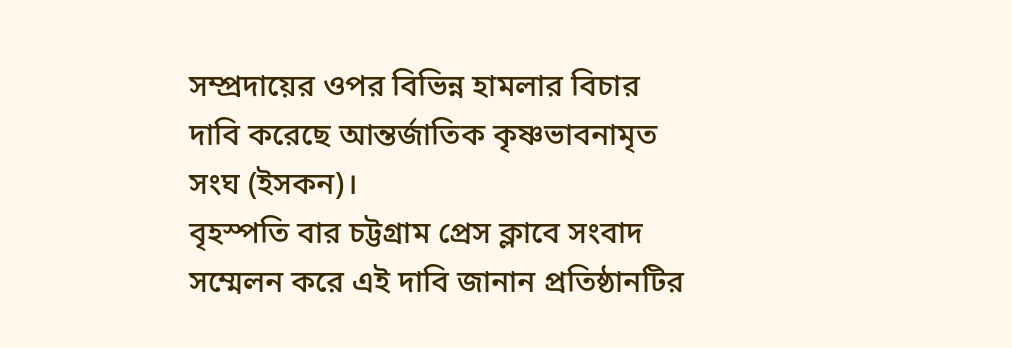সম্প্রদায়ের ওপর বিভিন্ন হামলার বিচার দাবি করেছে আন্তর্জাতিক কৃষ্ণভাবনামৃত সংঘ (ইসকন)।
বৃহস্পতি বার চট্টগ্রাম প্রেস ক্লাবে সংবাদ সম্মেলন করে এই দাবি জানান প্রতিষ্ঠানটির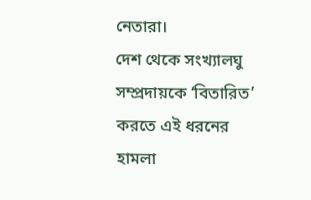নেতারা।
দেশ থেকে সংখ্যালঘু সম্প্রদায়কে ‘বিতারিত’ করতে এই ধরনের হামলা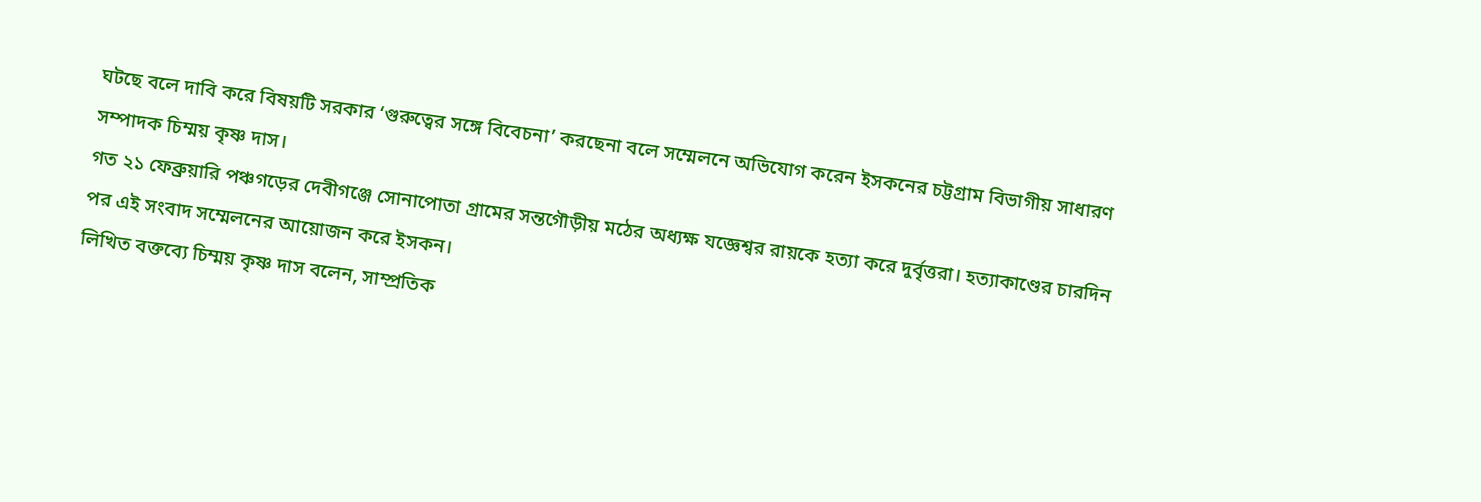ঘটছে বলে দাবি করে বিষয়টি সরকার ‘গুরুত্বের সঙ্গে বিবেচনা’ করছেনা বলে সম্মেলনে অভিযোগ করেন ইসকনের চট্টগ্রাম বিভাগীয় সাধারণ সম্পাদক চিম্ময় কৃষ্ণ দাস।
গত ২১ ফেব্রুয়ারি পঞ্চগড়ের দেবীগঞ্জে সোনাপোতা গ্রামের সন্তগৌড়ীয় মঠের অধ্যক্ষ যজ্ঞেশ্বর রায়কে হত্যা করে দুর্বৃত্তরা। হত্যাকাণ্ডের চারদিন পর এই সংবাদ সম্মেলনের আয়োজন করে ইসকন।
লিখিত বক্তব্যে চিম্ময় কৃষ্ণ দাস বলেন, সাম্প্রতিক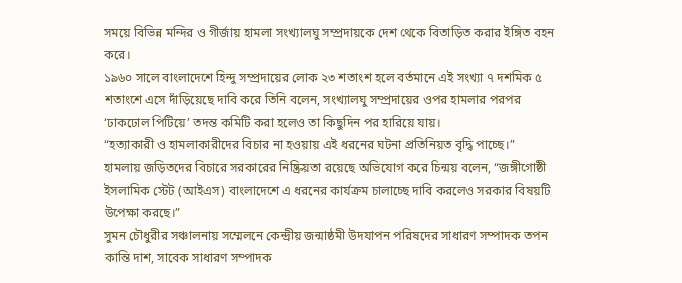সময়ে বিভিন্ন মন্দির ও গীর্জায় হামলা সংখ্যালঘু সম্প্রদায়কে দেশ থেকে বিতাড়িত করার ইঙ্গিত বহন করে।
১৯৬০ সালে বাংলাদেশে হিন্দু সম্প্রদায়ের লোক ২৩ শতাংশ হলে বর্তমানে এই সংখ্যা ৭ দশমিক ৫ শতাংশে এসে দাঁড়িয়েছে দাবি করে তিনি বলেন, সংখ্যালঘু সম্প্রদায়ের ওপর হামলার পরপর ‘ঢাকঢোল পিটিয়ে’ তদন্ত কমিটি করা হলেও তা কিছুদিন পর হারিয়ে যায়।
“হত্যাকারী ও হামলাকারীদের বিচার না হওয়ায় এই ধরনের ঘটনা প্রতিনিয়ত বৃদ্ধি পাচ্ছে।”
হামলায় জড়িতদের বিচারে সরকারের নিষ্ক্রিয়তা রয়েছে অভিযোগ করে চিন্ময় বলেন, “জঙ্গীগোষ্ঠী ইসলামিক স্টেট (আইএস) বাংলাদেশে এ ধরনের কার্যক্রম চালাচ্ছে দাবি করলেও সরকার বিষয়টি উপেক্ষা করছে।”
সুমন চৌধুরীর সঞ্চালনায় সম্মেলনে কেন্দ্রীয় জন্মাষ্ঠমী উদযাপন পরিষদের সাধারণ সম্পাদক তপন কান্তি দাশ, সাবেক সাধারণ সম্পাদক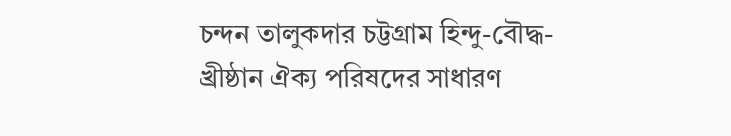চন্দন তালুকদার চট্টগ্রাম হিন্দু-বৌদ্ধ-খ্রীষ্ঠান ঐক্য পরিষদের সাধারণ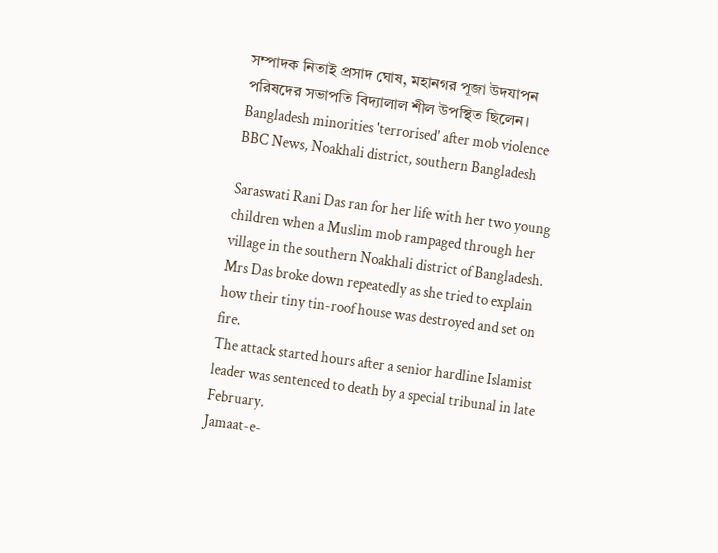সম্পাদক নিতাই প্রসাদ ঘোষ, মহানগর পূজা উদযাপন পরিষদের সভাপতি বিদ্যালাল শীল উপস্থিত ছিলেন।
Bangladesh minorities 'terrorised' after mob violence
BBC News, Noakhali district, southern Bangladesh

Saraswati Rani Das ran for her life with her two young children when a Muslim mob rampaged through her village in the southern Noakhali district of Bangladesh.
Mrs Das broke down repeatedly as she tried to explain how their tiny tin-roof house was destroyed and set on fire.
The attack started hours after a senior hardline Islamist leader was sentenced to death by a special tribunal in late February.
Jamaat-e-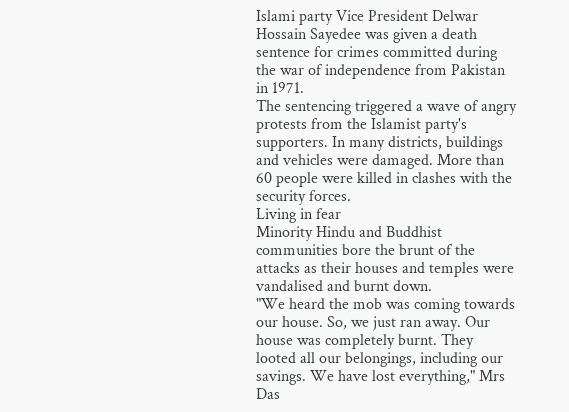Islami party Vice President Delwar Hossain Sayedee was given a death sentence for crimes committed during the war of independence from Pakistan in 1971.
The sentencing triggered a wave of angry protests from the Islamist party's supporters. In many districts, buildings and vehicles were damaged. More than 60 people were killed in clashes with the security forces.
Living in fear
Minority Hindu and Buddhist communities bore the brunt of the attacks as their houses and temples were vandalised and burnt down.
"We heard the mob was coming towards our house. So, we just ran away. Our house was completely burnt. They looted all our belongings, including our savings. We have lost everything," Mrs Das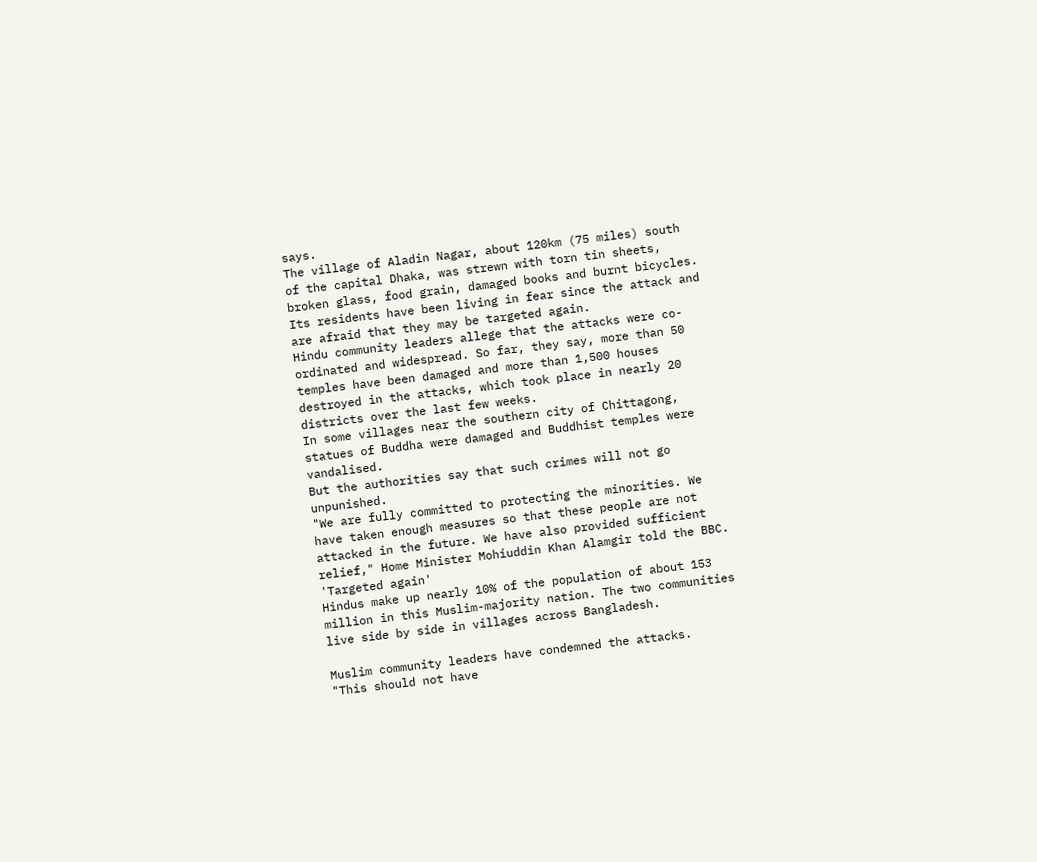says.
The village of Aladin Nagar, about 120km (75 miles) south of the capital Dhaka, was strewn with torn tin sheets, broken glass, food grain, damaged books and burnt bicycles.
Its residents have been living in fear since the attack and are afraid that they may be targeted again.
Hindu community leaders allege that the attacks were co-ordinated and widespread. So far, they say, more than 50 temples have been damaged and more than 1,500 houses destroyed in the attacks, which took place in nearly 20 districts over the last few weeks.
In some villages near the southern city of Chittagong, statues of Buddha were damaged and Buddhist temples were vandalised.
But the authorities say that such crimes will not go unpunished.
"We are fully committed to protecting the minorities. We have taken enough measures so that these people are not attacked in the future. We have also provided sufficient relief," Home Minister Mohiuddin Khan Alamgir told the BBC.
'Targeted again'
Hindus make up nearly 10% of the population of about 153 million in this Muslim-majority nation. The two communities live side by side in villages across Bangladesh.

Muslim community leaders have condemned the attacks.
"This should not have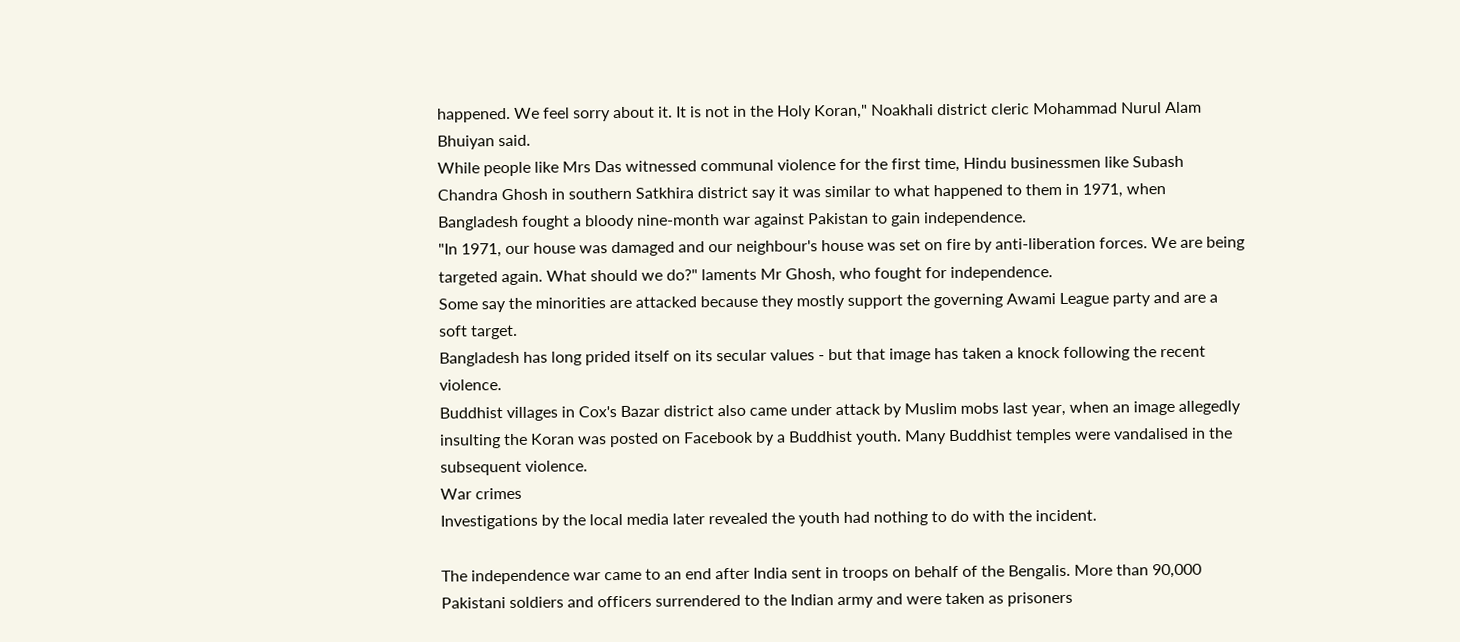happened. We feel sorry about it. It is not in the Holy Koran," Noakhali district cleric Mohammad Nurul Alam Bhuiyan said.
While people like Mrs Das witnessed communal violence for the first time, Hindu businessmen like Subash Chandra Ghosh in southern Satkhira district say it was similar to what happened to them in 1971, when Bangladesh fought a bloody nine-month war against Pakistan to gain independence.
"In 1971, our house was damaged and our neighbour's house was set on fire by anti-liberation forces. We are being targeted again. What should we do?" laments Mr Ghosh, who fought for independence.
Some say the minorities are attacked because they mostly support the governing Awami League party and are a soft target.
Bangladesh has long prided itself on its secular values - but that image has taken a knock following the recent violence.
Buddhist villages in Cox's Bazar district also came under attack by Muslim mobs last year, when an image allegedly insulting the Koran was posted on Facebook by a Buddhist youth. Many Buddhist temples were vandalised in the subsequent violence.
War crimes
Investigations by the local media later revealed the youth had nothing to do with the incident.

The independence war came to an end after India sent in troops on behalf of the Bengalis. More than 90,000 Pakistani soldiers and officers surrendered to the Indian army and were taken as prisoners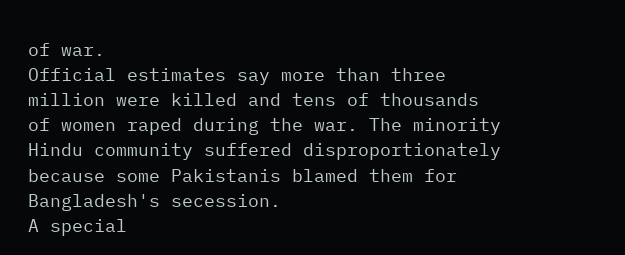of war.
Official estimates say more than three million were killed and tens of thousands of women raped during the war. The minority Hindu community suffered disproportionately because some Pakistanis blamed them for Bangladesh's secession.
A special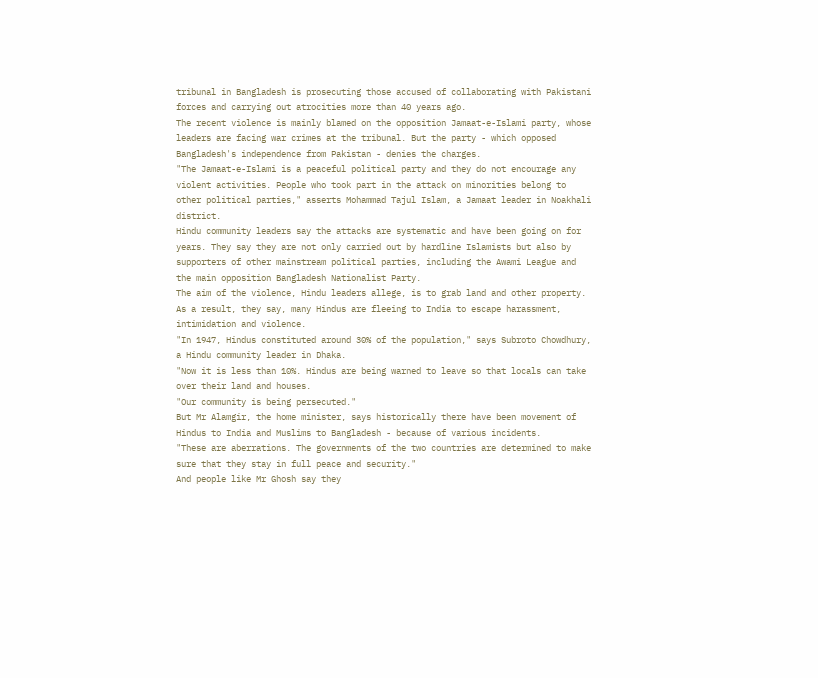tribunal in Bangladesh is prosecuting those accused of collaborating with Pakistani forces and carrying out atrocities more than 40 years ago.
The recent violence is mainly blamed on the opposition Jamaat-e-Islami party, whose leaders are facing war crimes at the tribunal. But the party - which opposed Bangladesh's independence from Pakistan - denies the charges.
"The Jamaat-e-Islami is a peaceful political party and they do not encourage any violent activities. People who took part in the attack on minorities belong to other political parties," asserts Mohammad Tajul Islam, a Jamaat leader in Noakhali district.
Hindu community leaders say the attacks are systematic and have been going on for years. They say they are not only carried out by hardline Islamists but also by supporters of other mainstream political parties, including the Awami League and the main opposition Bangladesh Nationalist Party.
The aim of the violence, Hindu leaders allege, is to grab land and other property. As a result, they say, many Hindus are fleeing to India to escape harassment, intimidation and violence.
"In 1947, Hindus constituted around 30% of the population," says Subroto Chowdhury, a Hindu community leader in Dhaka.
"Now it is less than 10%. Hindus are being warned to leave so that locals can take over their land and houses.
"Our community is being persecuted."
But Mr Alamgir, the home minister, says historically there have been movement of Hindus to India and Muslims to Bangladesh - because of various incidents.
"These are aberrations. The governments of the two countries are determined to make sure that they stay in full peace and security."
And people like Mr Ghosh say they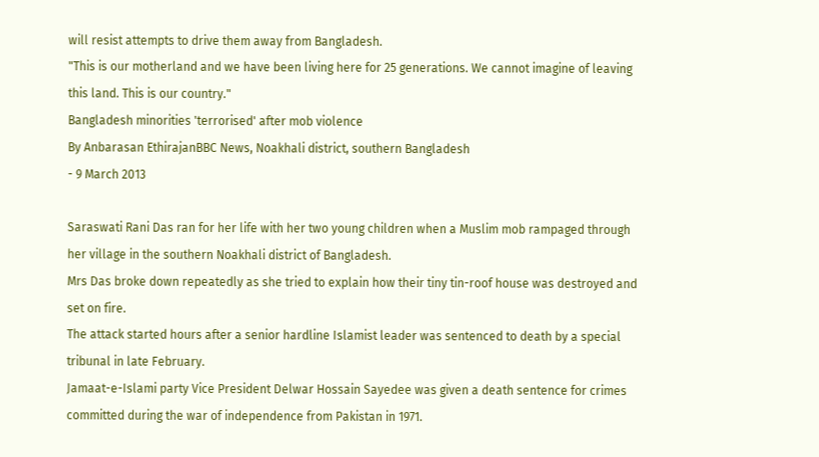will resist attempts to drive them away from Bangladesh.
"This is our motherland and we have been living here for 25 generations. We cannot imagine of leaving this land. This is our country."
Bangladesh minorities 'terrorised' after mob violence
By Anbarasan EthirajanBBC News, Noakhali district, southern Bangladesh
- 9 March 2013

Saraswati Rani Das ran for her life with her two young children when a Muslim mob rampaged through her village in the southern Noakhali district of Bangladesh.
Mrs Das broke down repeatedly as she tried to explain how their tiny tin-roof house was destroyed and set on fire.
The attack started hours after a senior hardline Islamist leader was sentenced to death by a special tribunal in late February.
Jamaat-e-Islami party Vice President Delwar Hossain Sayedee was given a death sentence for crimes committed during the war of independence from Pakistan in 1971.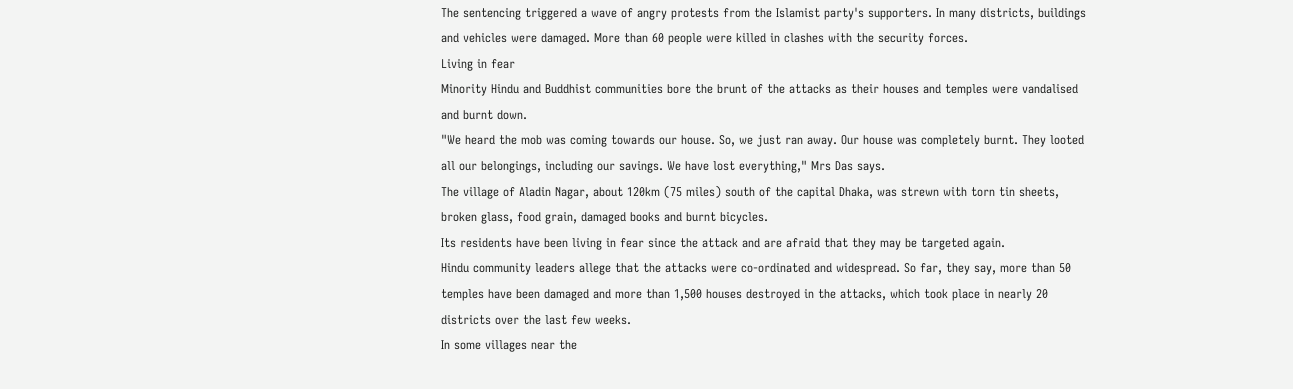The sentencing triggered a wave of angry protests from the Islamist party's supporters. In many districts, buildings and vehicles were damaged. More than 60 people were killed in clashes with the security forces.
Living in fear
Minority Hindu and Buddhist communities bore the brunt of the attacks as their houses and temples were vandalised and burnt down.
"We heard the mob was coming towards our house. So, we just ran away. Our house was completely burnt. They looted all our belongings, including our savings. We have lost everything," Mrs Das says.
The village of Aladin Nagar, about 120km (75 miles) south of the capital Dhaka, was strewn with torn tin sheets, broken glass, food grain, damaged books and burnt bicycles.
Its residents have been living in fear since the attack and are afraid that they may be targeted again.
Hindu community leaders allege that the attacks were co-ordinated and widespread. So far, they say, more than 50 temples have been damaged and more than 1,500 houses destroyed in the attacks, which took place in nearly 20 districts over the last few weeks.
In some villages near the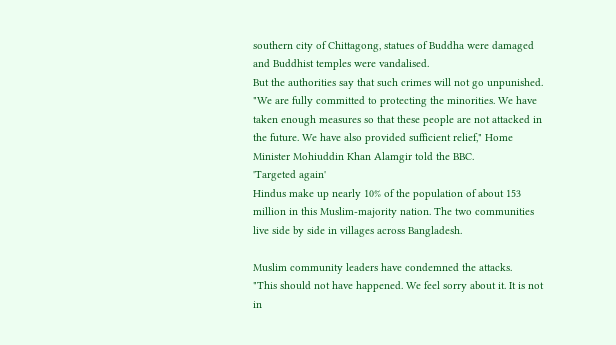southern city of Chittagong, statues of Buddha were damaged and Buddhist temples were vandalised.
But the authorities say that such crimes will not go unpunished.
"We are fully committed to protecting the minorities. We have taken enough measures so that these people are not attacked in the future. We have also provided sufficient relief," Home Minister Mohiuddin Khan Alamgir told the BBC.
'Targeted again'
Hindus make up nearly 10% of the population of about 153 million in this Muslim-majority nation. The two communities live side by side in villages across Bangladesh.

Muslim community leaders have condemned the attacks.
"This should not have happened. We feel sorry about it. It is not in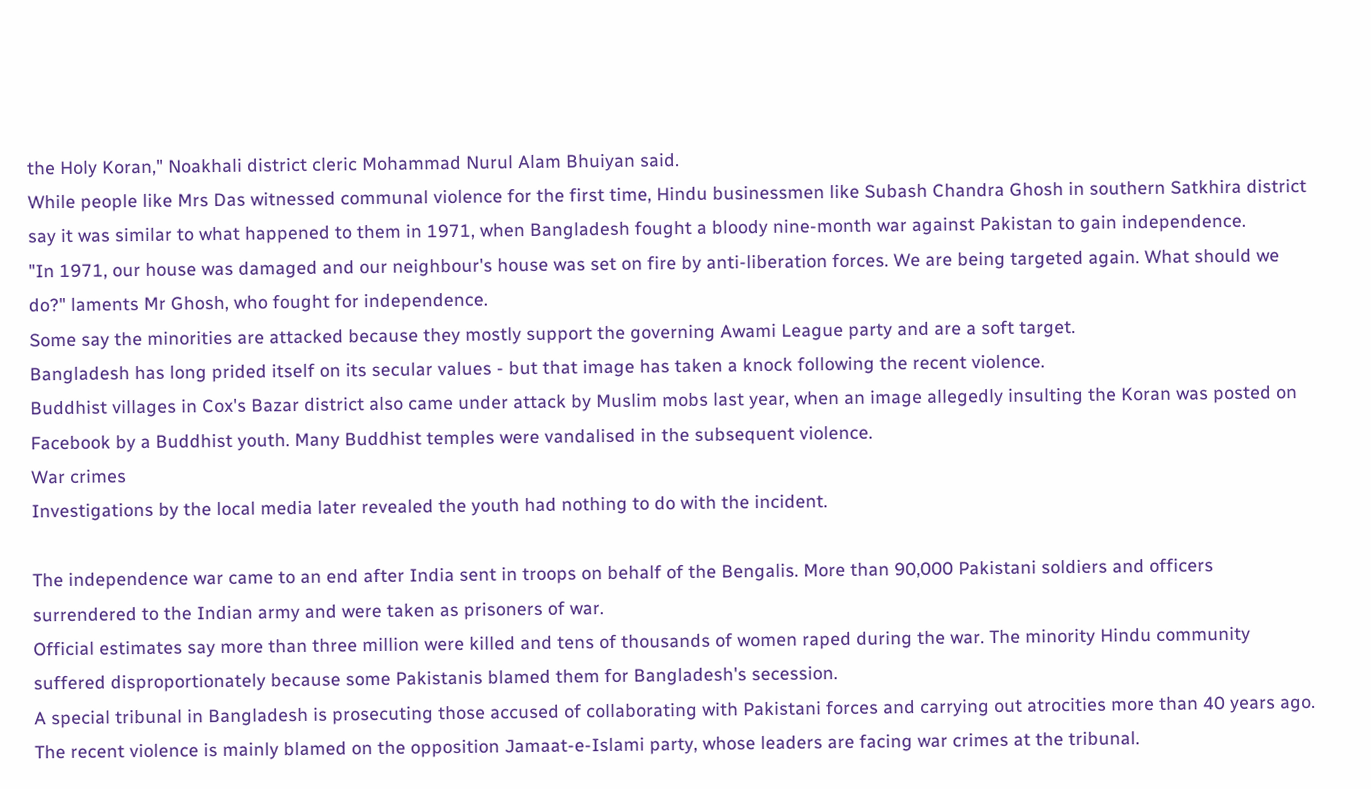the Holy Koran," Noakhali district cleric Mohammad Nurul Alam Bhuiyan said.
While people like Mrs Das witnessed communal violence for the first time, Hindu businessmen like Subash Chandra Ghosh in southern Satkhira district say it was similar to what happened to them in 1971, when Bangladesh fought a bloody nine-month war against Pakistan to gain independence.
"In 1971, our house was damaged and our neighbour's house was set on fire by anti-liberation forces. We are being targeted again. What should we do?" laments Mr Ghosh, who fought for independence.
Some say the minorities are attacked because they mostly support the governing Awami League party and are a soft target.
Bangladesh has long prided itself on its secular values - but that image has taken a knock following the recent violence.
Buddhist villages in Cox's Bazar district also came under attack by Muslim mobs last year, when an image allegedly insulting the Koran was posted on Facebook by a Buddhist youth. Many Buddhist temples were vandalised in the subsequent violence.
War crimes
Investigations by the local media later revealed the youth had nothing to do with the incident.

The independence war came to an end after India sent in troops on behalf of the Bengalis. More than 90,000 Pakistani soldiers and officers surrendered to the Indian army and were taken as prisoners of war.
Official estimates say more than three million were killed and tens of thousands of women raped during the war. The minority Hindu community suffered disproportionately because some Pakistanis blamed them for Bangladesh's secession.
A special tribunal in Bangladesh is prosecuting those accused of collaborating with Pakistani forces and carrying out atrocities more than 40 years ago.
The recent violence is mainly blamed on the opposition Jamaat-e-Islami party, whose leaders are facing war crimes at the tribunal.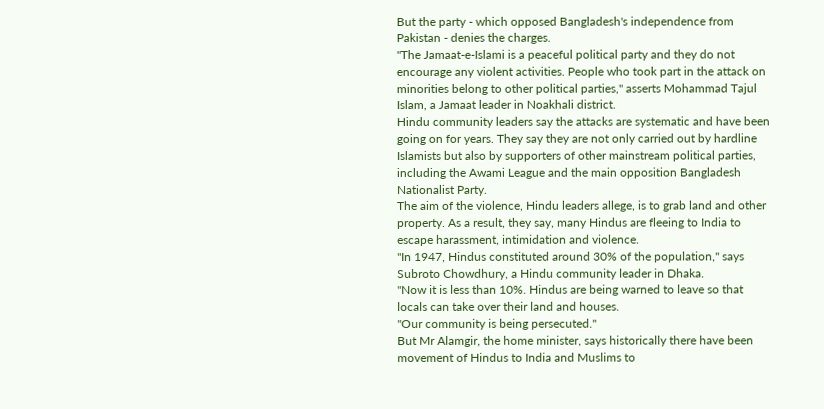But the party - which opposed Bangladesh's independence from Pakistan - denies the charges.
"The Jamaat-e-Islami is a peaceful political party and they do not encourage any violent activities. People who took part in the attack on minorities belong to other political parties," asserts Mohammad Tajul Islam, a Jamaat leader in Noakhali district.
Hindu community leaders say the attacks are systematic and have been going on for years. They say they are not only carried out by hardline Islamists but also by supporters of other mainstream political parties, including the Awami League and the main opposition Bangladesh Nationalist Party.
The aim of the violence, Hindu leaders allege, is to grab land and other property. As a result, they say, many Hindus are fleeing to India to escape harassment, intimidation and violence.
"In 1947, Hindus constituted around 30% of the population," says Subroto Chowdhury, a Hindu community leader in Dhaka.
"Now it is less than 10%. Hindus are being warned to leave so that locals can take over their land and houses.
"Our community is being persecuted."
But Mr Alamgir, the home minister, says historically there have been movement of Hindus to India and Muslims to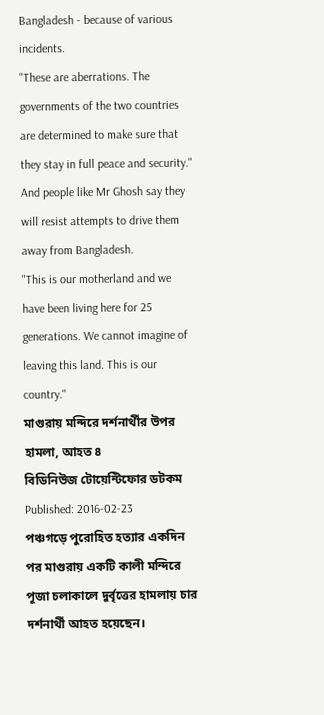Bangladesh - because of various incidents.
"These are aberrations. The governments of the two countries are determined to make sure that they stay in full peace and security."
And people like Mr Ghosh say they will resist attempts to drive them away from Bangladesh.
"This is our motherland and we have been living here for 25 generations. We cannot imagine of leaving this land. This is our country."
মাগুরায় মন্দিরে দর্শনার্থীর উপর হামলা, আহত ৪
বিডিনিউজ টোয়েন্টিফোর ডটকম
Published: 2016-02-23
পঞ্চগড়ে পুরোহিত হত্যার একদিন পর মাগুরায় একটি কালী মন্দিরে পূজা চলাকালে দুর্বৃত্তের হামলায় চার দর্শনার্থী আহত হয়েছেন।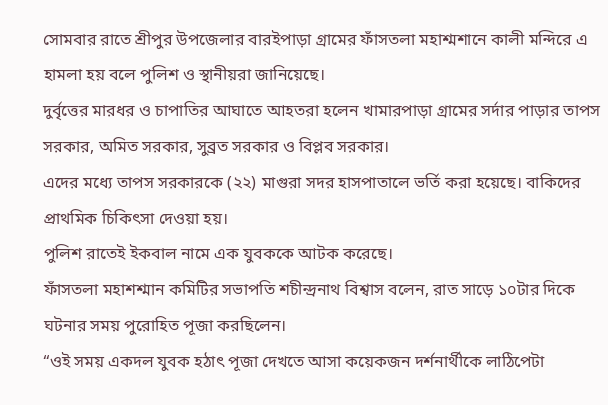সোমবার রাতে শ্রীপুর উপজেলার বারইপাড়া গ্রামের ফাঁসতলা মহাশ্মশানে কালী মন্দিরে এ হামলা হয় বলে পুলিশ ও স্থানীয়রা জানিয়েছে।
দুর্বৃত্তের মারধর ও চাপাতির আঘাতে আহতরা হলেন খামারপাড়া গ্রামের সর্দার পাড়ার তাপস সরকার, অমিত সরকার, সুব্রত সরকার ও বিপ্লব সরকার।
এদের মধ্যে তাপস সরকারকে (২২) মাগুরা সদর হাসপাতালে ভর্তি করা হয়েছে। বাকিদের প্রাথমিক চিকিৎসা দেওয়া হয়।
পুলিশ রাতেই ইকবাল নামে এক যুবককে আটক করেছে।
ফাঁসতলা মহাশশ্মান কমিটির সভাপতি শচীন্দ্রনাথ বিশ্বাস বলেন, রাত সাড়ে ১০টার দিকে ঘটনার সময় পুরোহিত পূজা করছিলেন।
“ওই সময় একদল যুবক হঠাৎ পূজা দেখতে আসা কয়েকজন দর্শনার্থীকে লাঠিপেটা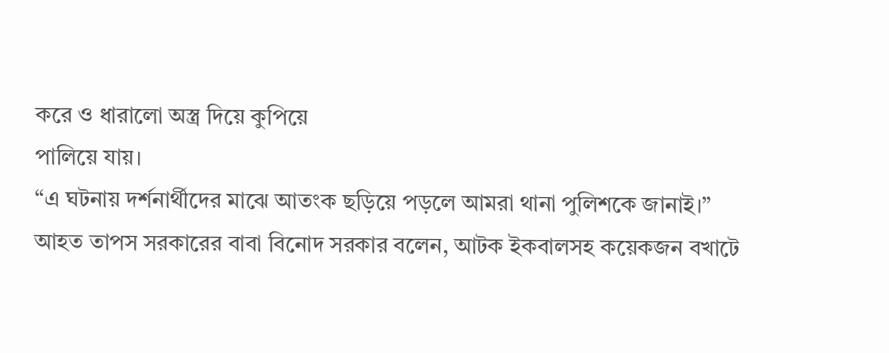করে ও ধারালো অস্ত্র দিয়ে কুপিয়ে
পালিয়ে যায়।
“এ ঘটনায় দর্শনার্থীদের মাঝে আতংক ছড়িয়ে পড়লে আমরা থানা পুলিশকে জানাই।”
আহত তাপস সরকারের বাবা বিনোদ সরকার বলেন, আটক ইকবালসহ কয়েকজন বখাটে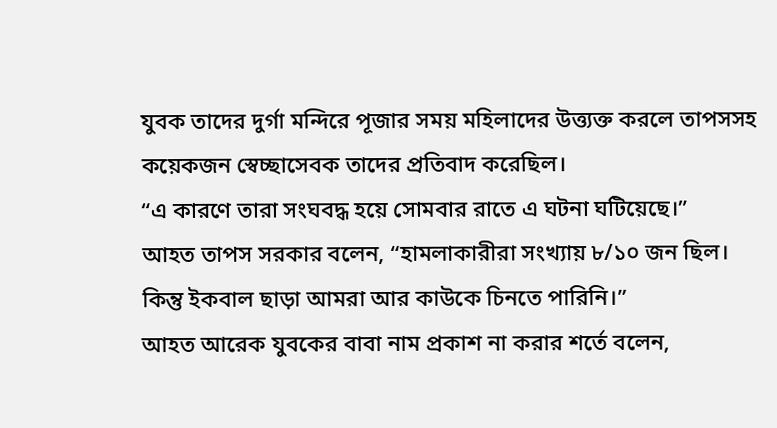যুবক তাদের দুর্গা মন্দিরে পূজার সময় মহিলাদের উত্ত্যক্ত করলে তাপসসহ কয়েকজন স্বেচ্ছাসেবক তাদের প্রতিবাদ করেছিল।
“এ কারণে তারা সংঘবদ্ধ হয়ে সোমবার রাতে এ ঘটনা ঘটিয়েছে।”
আহত তাপস সরকার বলেন, “হামলাকারীরা সংখ্যায় ৮/১০ জন ছিল। কিন্তু ইকবাল ছাড়া আমরা আর কাউকে চিনতে পারিনি।”
আহত আরেক যুবকের বাবা নাম প্রকাশ না করার শর্তে বলেন,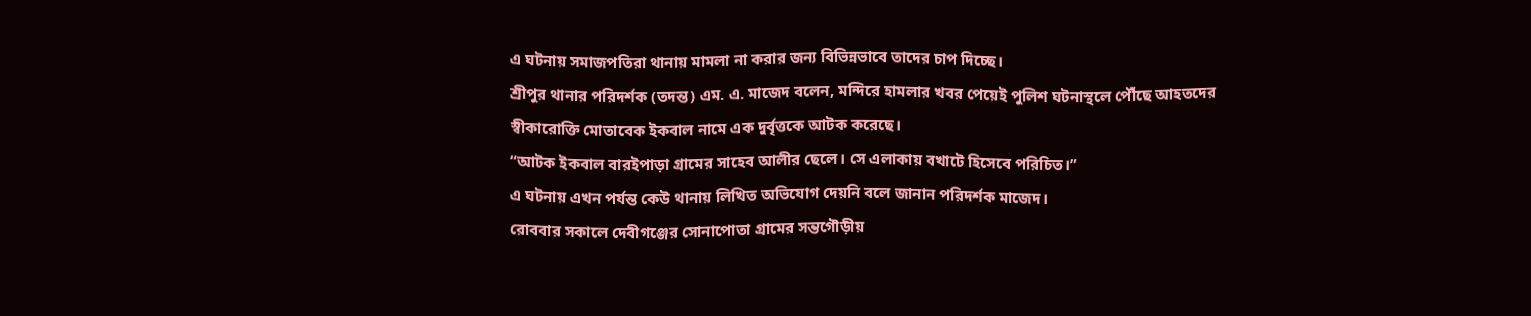এ ঘটনায় সমাজপতিরা থানায় মামলা না করার জন্য বিভিন্নভাবে তাদের চাপ দিচ্ছে।
শ্রীপুর থানার পরিদর্শক (তদন্ত) এম. এ. মাজেদ বলেন, মন্দিরে হামলার খবর পেয়েই পুলিশ ঘটনাস্থলে পৌঁছে আহতদের স্বীকারোক্তি মোতাবেক ইকবাল নামে এক দুর্বৃত্তকে আটক করেছে।
“আটক ইকবাল বারইপাড়া গ্রামের সাহেব আলীর ছেলে। সে এলাকায় বখাটে হিসেবে পরিচিত।”
এ ঘটনায় এখন পর্যন্ত কেউ থানায় লিখিত অভিযোগ দেয়নি বলে জানান পরিদর্শক মাজেদ।
রোববার সকালে দেবীগঞ্জের সোনাপোতা গ্রামের সন্তগৌড়ীয়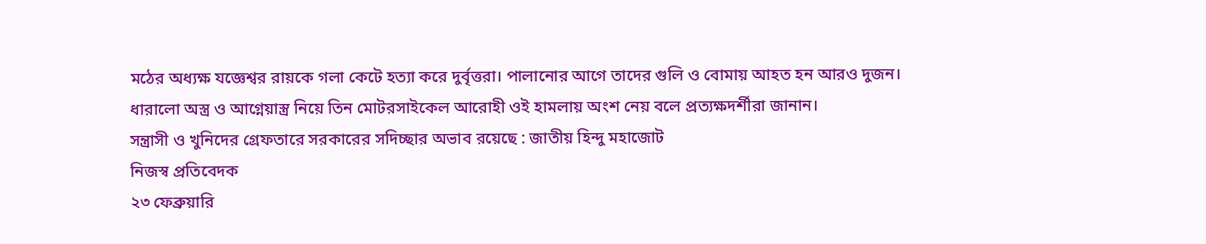মঠের অধ্যক্ষ যজ্ঞেশ্বর রায়কে গলা কেটে হত্যা করে দুর্বৃত্তরা। পালানোর আগে তাদের গুলি ও বোমায় আহত হন আরও দুজন।
ধারালো অস্ত্র ও আগ্নেয়াস্ত্র নিয়ে তিন মোটরসাইকেল আরোহী ওই হামলায় অংশ নেয় বলে প্রত্যক্ষদর্শীরা জানান।
সন্ত্রাসী ও খুনিদের গ্রেফতারে সরকারের সদিচ্ছার অভাব রয়েছে : জাতীয় হিন্দু মহাজোট
নিজস্ব প্রতিবেদক
২৩ ফেব্রুয়ারি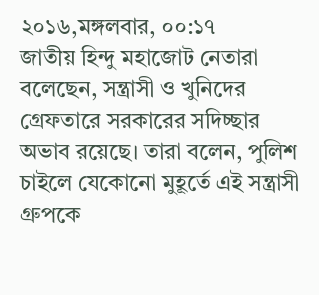২০১৬,মঙ্গলবার, ০০:১৭
জাতীয় হিন্দু মহাজোট নেতারা বলেছেন, সন্ত্রাসী ও খুনিদের গ্রেফতারে সরকারের সদিচ্ছার অভাব রয়েছে। তারা বলেন, পুলিশ চাইলে যেকোনো মুহূর্তে এই সন্ত্রাসী গ্রুপকে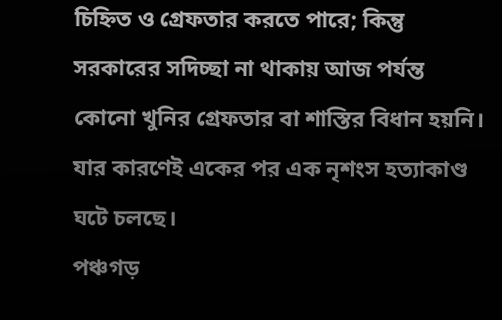চিহ্নিত ও গ্রেফতার করতে পারে; কিন্তু সরকারের সদিচ্ছা না থাকায় আজ পর্যন্ত কোনো খুনির গ্রেফতার বা শাস্তির বিধান হয়নি। যার কারণেই একের পর এক নৃশংস হত্যাকাণ্ড ঘটে চলছে।
পঞ্চগড়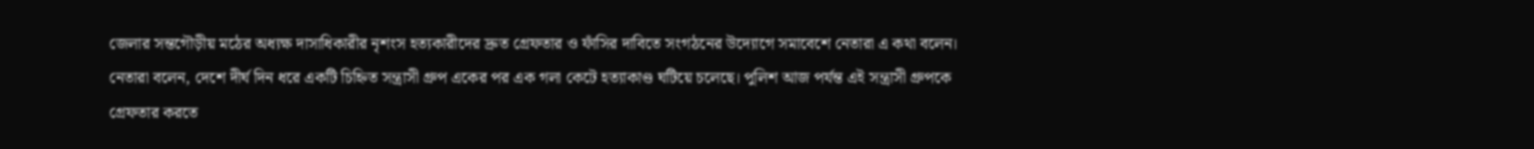জেলার সন্তগৌড়ীয় মঠের অধ্যক্ষ দাসাধিকারীর নৃশংস হত্যকারীদের দ্রুত গ্রেফতার ও ফাঁসির দাবিতে সংগঠনের উদ্যোগে সমাবেশে নেতারা এ কথা বলেন।
নেতারা বলেন, দেশে দীর্ঘ দিন ধরে একটি চিহ্নিত সন্ত্রাসী গ্রুপ একের পর এক গলা কেটে হত্যাকাণ্ড ঘটিয়ে চলেছে। পুলিশ আজ পর্যন্ত এই সন্ত্রাসী গ্রুপকে গ্রেফতার করতে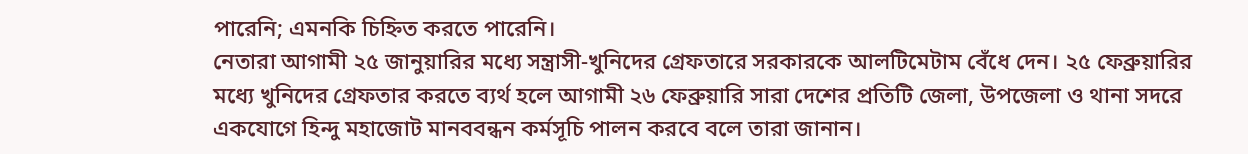পারেনি; এমনকি চিহ্নিত করতে পারেনি।
নেতারা আগামী ২৫ জানুয়ারির মধ্যে সন্ত্রাসী-খুনিদের গ্রেফতারে সরকারকে আলটিমেটাম বেঁধে দেন। ২৫ ফেব্রুয়ারির মধ্যে খুনিদের গ্রেফতার করতে ব্যর্থ হলে আগামী ২৬ ফেব্রুয়ারি সারা দেশের প্রতিটি জেলা, উপজেলা ও থানা সদরে একযোগে হিন্দু মহাজোট মানববন্ধন কর্মসূচি পালন করবে বলে তারা জানান।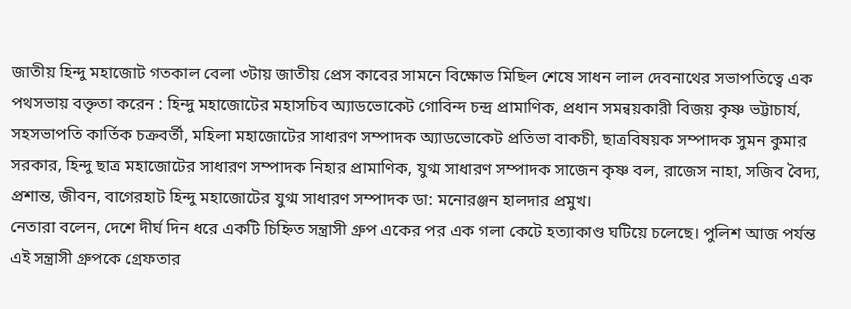জাতীয় হিন্দু মহাজোট গতকাল বেলা ৩টায় জাতীয় প্রেস কাবের সামনে বিক্ষোভ মিছিল শেষে সাধন লাল দেবনাথের সভাপতিত্বে এক পথসভায় বক্তৃতা করেন : হিন্দু মহাজোটের মহাসচিব অ্যাডভোকেট গোবিন্দ চন্দ্র প্রামাণিক, প্রধান সমন্বয়কারী বিজয় কৃষ্ণ ভট্টাচার্য, সহসভাপতি কার্তিক চক্রবর্তী, মহিলা মহাজোটের সাধারণ সম্পাদক অ্যাডভোকেট প্রতিভা বাকচী, ছাত্রবিষয়ক সম্পাদক সুমন কুমার সরকার, হিন্দু ছাত্র মহাজোটের সাধারণ সম্পাদক নিহার প্রামাণিক, যুগ্ম সাধারণ সম্পাদক সাজেন কৃষ্ণ বল, রাজেস নাহা, সজিব বৈদ্য, প্রশান্ত, জীবন, বাগেরহাট হিন্দু মহাজোটের যুগ্ম সাধারণ সম্পাদক ডা: মনোরঞ্জন হালদার প্রমুখ।
নেতারা বলেন, দেশে দীর্ঘ দিন ধরে একটি চিহ্নিত সন্ত্রাসী গ্রুপ একের পর এক গলা কেটে হত্যাকাণ্ড ঘটিয়ে চলেছে। পুলিশ আজ পর্যন্ত এই সন্ত্রাসী গ্রুপকে গ্রেফতার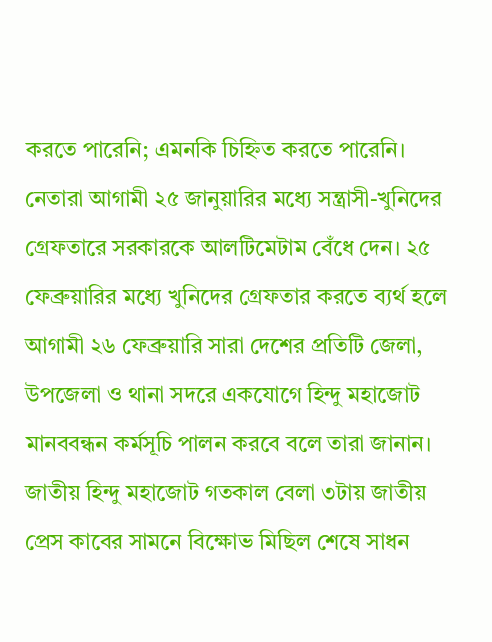করতে পারেনি; এমনকি চিহ্নিত করতে পারেনি।
নেতারা আগামী ২৫ জানুয়ারির মধ্যে সন্ত্রাসী-খুনিদের গ্রেফতারে সরকারকে আলটিমেটাম বেঁধে দেন। ২৫ ফেব্রুয়ারির মধ্যে খুনিদের গ্রেফতার করতে ব্যর্থ হলে আগামী ২৬ ফেব্রুয়ারি সারা দেশের প্রতিটি জেলা, উপজেলা ও থানা সদরে একযোগে হিন্দু মহাজোট মানববন্ধন কর্মসূচি পালন করবে বলে তারা জানান।
জাতীয় হিন্দু মহাজোট গতকাল বেলা ৩টায় জাতীয় প্রেস কাবের সামনে বিক্ষোভ মিছিল শেষে সাধন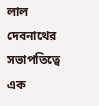লাল দেবনাথের সভাপতিত্বে এক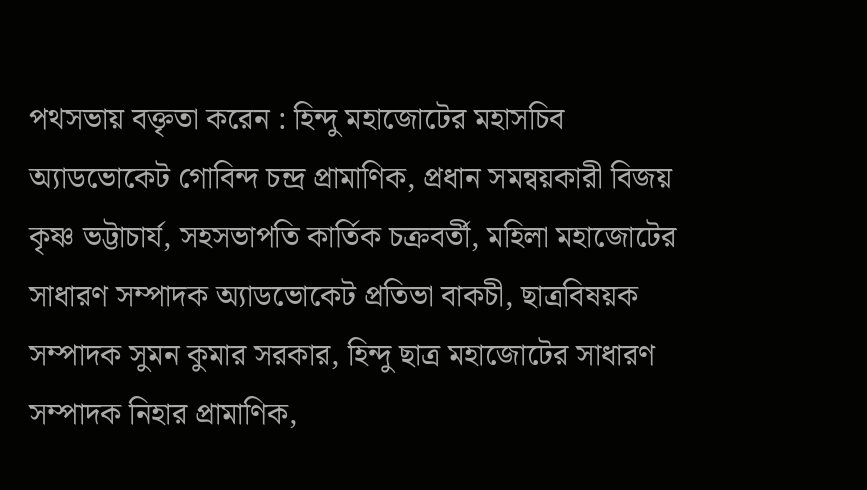পথসভায় বক্তৃতা করেন : হিন্দু মহাজোটের মহাসচিব অ্যাডভোকেট গোবিন্দ চন্দ্র প্রামাণিক, প্রধান সমন্বয়কারী বিজয় কৃষ্ণ ভট্টাচার্য, সহসভাপতি কার্তিক চক্রবর্তী, মহিলা মহাজোটের সাধারণ সম্পাদক অ্যাডভোকেট প্রতিভা বাকচী, ছাত্রবিষয়ক সম্পাদক সুমন কুমার সরকার, হিন্দু ছাত্র মহাজোটের সাধারণ সম্পাদক নিহার প্রামাণিক,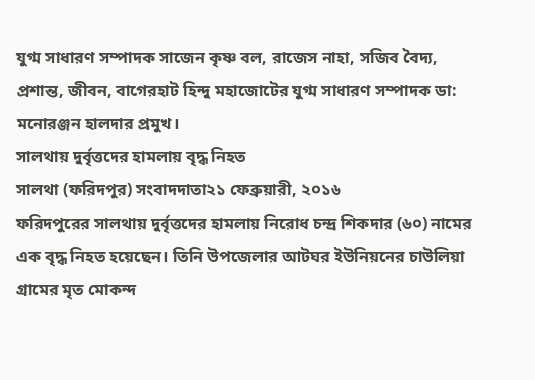যুগ্ম সাধারণ সম্পাদক সাজেন কৃষ্ণ বল, রাজেস নাহা, সজিব বৈদ্য, প্রশান্ত, জীবন, বাগেরহাট হিন্দু মহাজোটের যুগ্ম সাধারণ সম্পাদক ডা: মনোরঞ্জন হালদার প্রমুখ।
সালথায় দুর্বৃত্তদের হামলায় বৃদ্ধ নিহত
সালথা (ফরিদপুর) সংবাদদাতা২১ ফেব্রুয়ারী, ২০১৬
ফরিদপুরের সালথায় দুর্বৃত্তদের হামলায় নিরোধ চন্দ্র শিকদার (৬০) নামের এক বৃদ্ধ নিহত হয়েছেন। তিনি উপজেলার আটঘর ইউনিয়নের চাউলিয়া গ্রামের মৃত মোকন্দ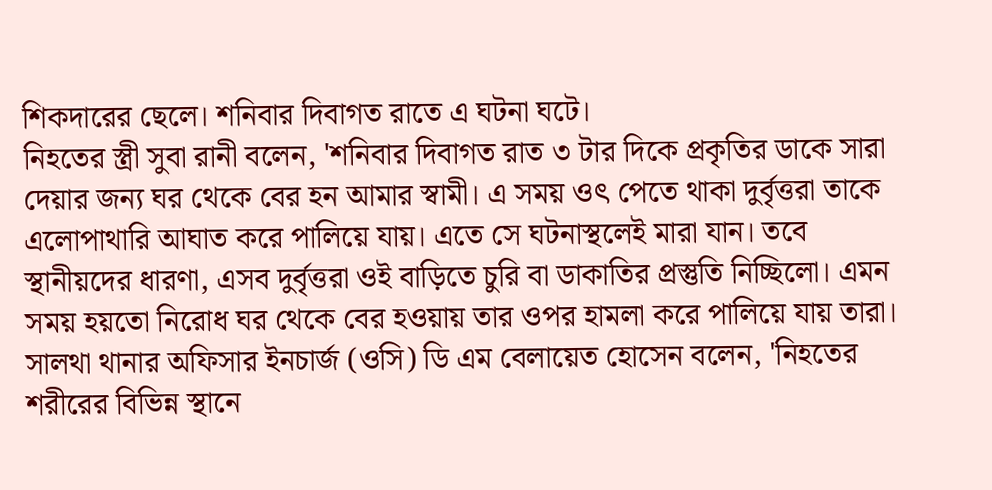শিকদারের ছেলে। শনিবার দিবাগত রাতে এ ঘটনা ঘটে।
নিহতের স্ত্রী সুবা রানী বলেন, 'শনিবার দিবাগত রাত ৩ টার দিকে প্রকৃতির ডাকে সারা দেয়ার জন্য ঘর থেকে বের হন আমার স্বামী। এ সময় ওৎ পেতে থাকা দুর্বৃত্তরা তাকে এলোপাথারি আঘাত করে পালিয়ে যায়। এতে সে ঘটনাস্থলেই মারা যান। তবে স্থানীয়দের ধারণা, এসব দুর্বৃত্তরা ওই বাড়িতে চুরি বা ডাকাতির প্রস্তুতি নিচ্ছিলো। এমন সময় হয়তো নিরোধ ঘর থেকে বের হওয়ায় তার ওপর হামলা করে পালিয়ে যায় তারা।
সালথা থানার অফিসার ইনচার্জ (ওসি) ডি এম বেলায়েত হোসেন বলেন, 'নিহতের শরীরের বিভিন্ন স্থানে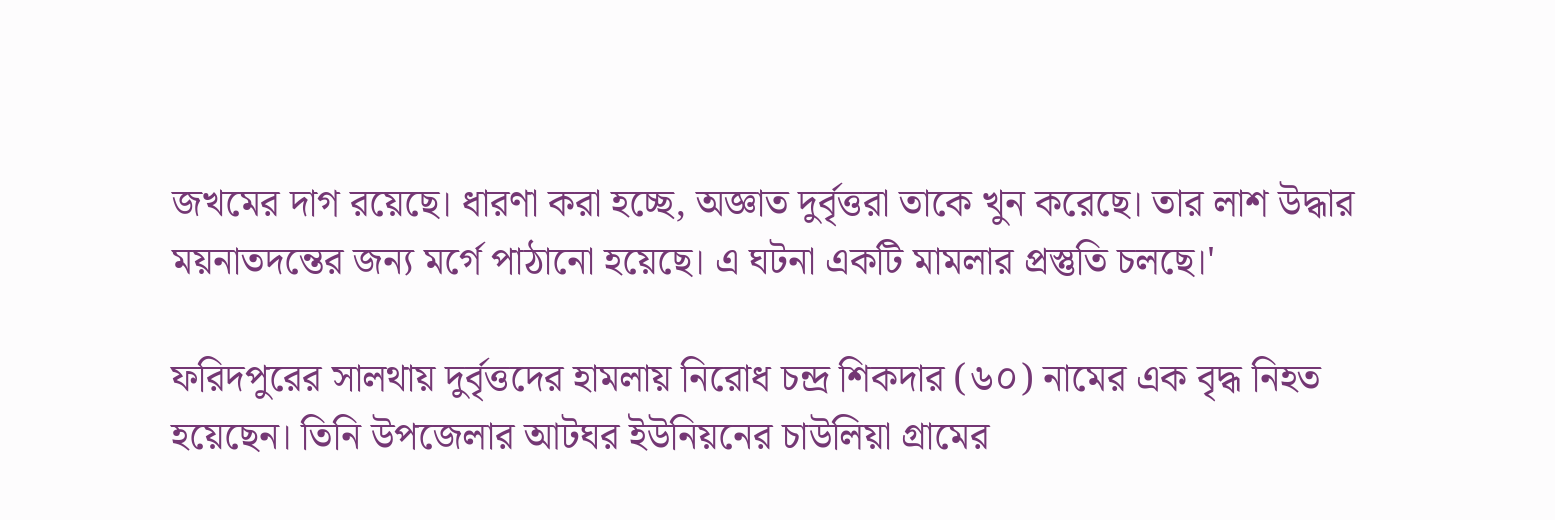জখমের দাগ রয়েছে। ধারণা করা হচ্ছে, অজ্ঞাত দুর্বৃত্তরা তাকে খুন করেছে। তার লাশ উদ্ধার ময়নাতদন্তের জন্য মর্গে পাঠানো হয়েছে। এ ঘটনা একটি মামলার প্রস্তুতি চলছে।'

ফরিদপুরের সালথায় দুর্বৃত্তদের হামলায় নিরোধ চন্দ্র শিকদার (৬০) নামের এক বৃদ্ধ নিহত হয়েছেন। তিনি উপজেলার আটঘর ইউনিয়নের চাউলিয়া গ্রামের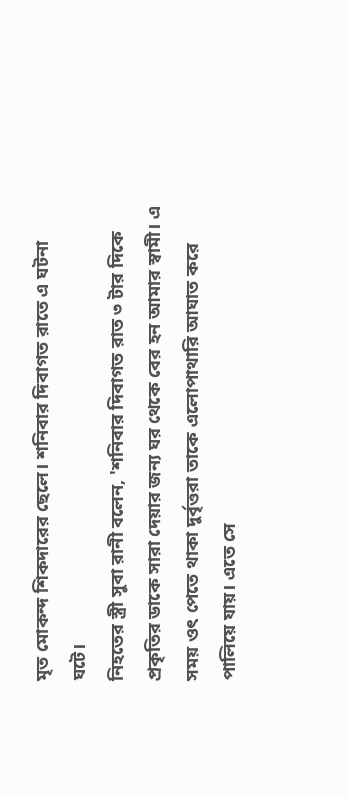মৃত মোকন্দ শিকদারের ছেলে। শনিবার দিবাগত রাতে এ ঘটনা ঘটে।
নিহতের স্ত্রী সুবা রানী বলেন, 'শনিবার দিবাগত রাত ৩ টার দিকে প্রকৃতির ডাকে সারা দেয়ার জন্য ঘর থেকে বের হন আমার স্বামী। এ সময় ওৎ পেতে থাকা দুর্বৃত্তরা তাকে এলোপাথারি আঘাত করে পালিয়ে যায়। এতে সে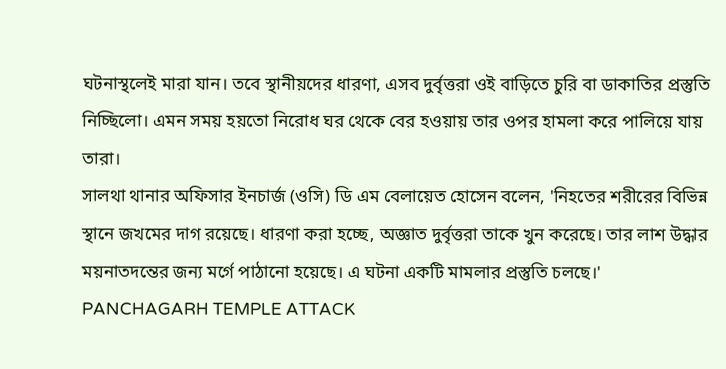ঘটনাস্থলেই মারা যান। তবে স্থানীয়দের ধারণা, এসব দুর্বৃত্তরা ওই বাড়িতে চুরি বা ডাকাতির প্রস্তুতি নিচ্ছিলো। এমন সময় হয়তো নিরোধ ঘর থেকে বের হওয়ায় তার ওপর হামলা করে পালিয়ে যায় তারা।
সালথা থানার অফিসার ইনচার্জ (ওসি) ডি এম বেলায়েত হোসেন বলেন, 'নিহতের শরীরের বিভিন্ন স্থানে জখমের দাগ রয়েছে। ধারণা করা হচ্ছে, অজ্ঞাত দুর্বৃত্তরা তাকে খুন করেছে। তার লাশ উদ্ধার ময়নাতদন্তের জন্য মর্গে পাঠানো হয়েছে। এ ঘটনা একটি মামলার প্রস্তুতি চলছে।'
PANCHAGARH TEMPLE ATTACK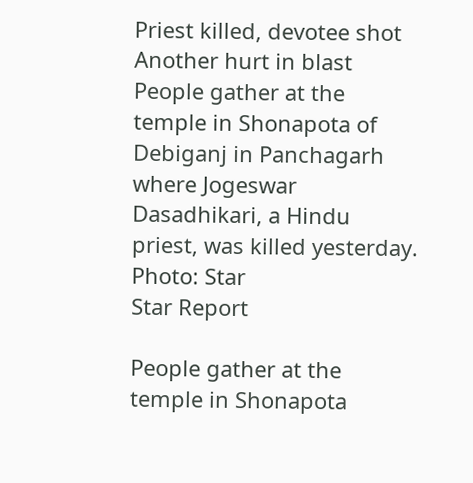Priest killed, devotee shot
Another hurt in blast
People gather at the temple in Shonapota of Debiganj in Panchagarh where Jogeswar Dasadhikari, a Hindu priest, was killed yesterday. Photo: Star
Star Report

People gather at the temple in Shonapota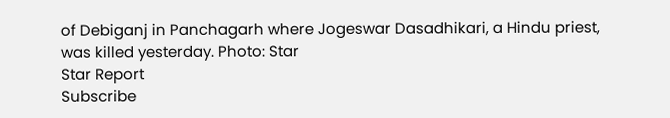of Debiganj in Panchagarh where Jogeswar Dasadhikari, a Hindu priest, was killed yesterday. Photo: Star
Star Report
Subscribe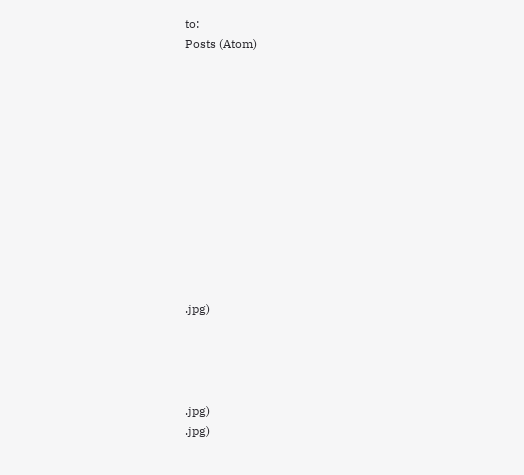to:
Posts (Atom)












.jpg)




.jpg)
.jpg)